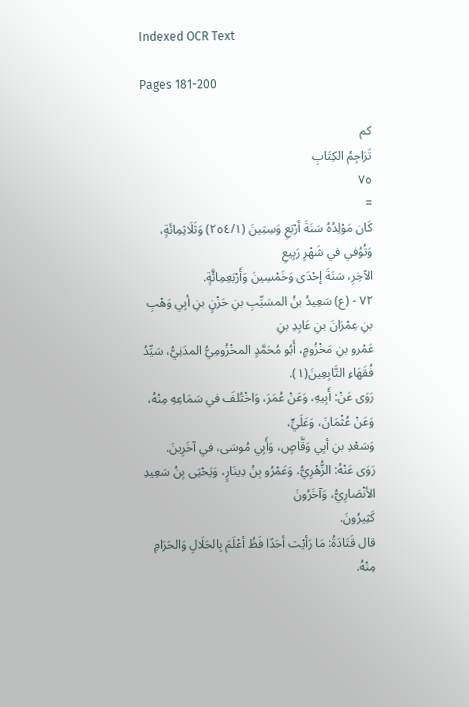Indexed OCR Text

Pages 181-200

كم
تَرَاجِمُ الكِتَابِ
٧٥
=
كَان مَوْلِدُهُ سَنَةَ أرْبَعِ وَسِتِينَ (٢٥٤/١) وَثَلَاثِمِائَةٍ، وَتُوُفي في شَهْرِ رَبِيعِ
الآخِرِ، سَنَةَ إحْدَى وَخَمْسِينَ وَأَرْبَعِمِائَّةٍ.
٧٢ - (ع) سَعِيدُ بنُ المسَيِّبِ بنِ حَزْنٍ بنِ أبِي وَهْبِ بنِ عِمْرَانَ بنِ عَابِدِ بنِ
عَمْرو بنِ مَخْزُومٍ، أَبُو مُحَمَّدٍ المخْزُومِيُّ المدَنِيُّ، سَيِّدُ فُقَهَاءِ التَّابِعِينَ(١).
رَوَى عَنْ: أَبِيهِ، وَعَنْ عُمَرَ، وَاخْتُلفَ في سَمَاعِهِ مِنْهُ، وَعَنْ عُثْمَانَ، وَعَلَيٍّ،
وَسَعْدِ بنِ أبِي وَقَّاصٍ، وَأَبِي مُوسَى، في آخَرِينَ.
رَوَى عَنْهُ: الزُّهْرِيُّ، وَعَمْرُو بِنُ دِينَارٍ، وَيَحْيَى بِنُ سَعِيدِ الأنْصَارِيُّ، وَآخَرُونَ
کَثِیرُونَ.
قال قَتَادَةُ: مَا رَأيْت أحَدًا فَظُ أعْلَمَ بِالحَلَالِ وَالحَرَامِ مِنْهُ.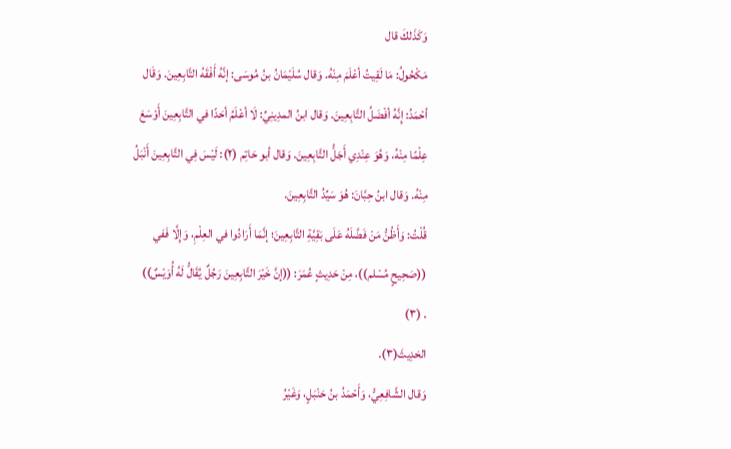وَكَذَلكَ قال
مَكْحُولُ: مَا لَقِيتُ أعْلَمَ مِنْهُ. وَقال سُلَيْمَانُ بنُ مُوسَى: إنَّهُ أَفْقَهُ التَّابِعِينَ. وَقَال
أحْمَدُ: إِنَّهُ أفْضَلُ التَّابِعِينَ. وَقال ابنُ المدِينِيِّ: لَا أعْلَمُ أحَدًا في التَّابِعِينَ أَوْسَعَ
عِلْمًا مِنْهُ، وَهُوَ عِنْدِي أَجَلُّ التَّابِعِينَ. وَقال أبو حَاتِم (٢): لَيْسَ فِي التَّابِعِينَ أَنْبَلُ
مِنْهُ. وَقال ابنُ حِبَّانَ: هُوَ سَيِّدُ التَّابِعِينَ.
قُلْتُ: وَأَظُنُّ مَنْ فَضَّلَهُ عَلَى بَقِيَّةِ التَّابِعِينَ؛ إنَّمَا أَرَادُوا في العِلْمِ، وَإِلَّا فَفي
((صَحِيحٍ مُسْلم))، مِنْ حَدِيثٍ عُمَرَ: ((إنَّ خَيْرَ التَّابِعِينَ رَجُلٌ يُقَالُّ لَهُ أُوَيْسٌ))
. (٣)
الحَدِيثَ(٣).
وَقال الشَّافِعِيُّ، وَأَحْمَدُ بنُ حَنْبَلٍ، وَغَيْرُ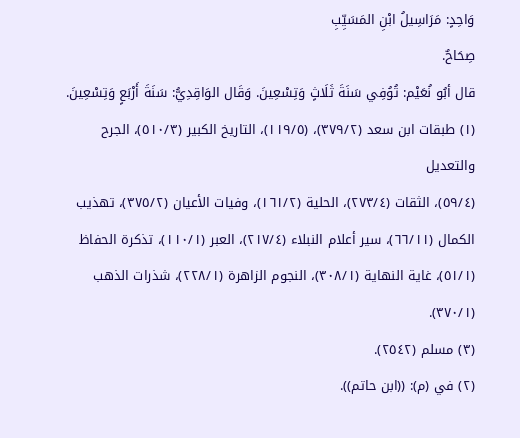وَاحِدٍ: مَرَاسِيلُ ابْنِ المَسَيِّبِ
صِحَاحٌ.
قال أبُو نُعَيْم: تُوُفِي سَنَةَ ثَلَاثٍ وَتِسْعِينَ. وَقَال الوَاقِدِيُّ: سَنَةَ أَرْبَعٍ وَتِسْعِينَ.
(١) طبقات ابن سعد (٣٧٩/٢)، (١١٩/٥)، التاريخ الكبير (٥١٠/٣)، الجرح والتعديل
(٥٩/٤)، الثقات (٢٧٣/٤)، الحلية (١٦١/٢)، وفيات الأعيان (٣٧٥/٢)، تهذيب
الكمال (٦٦/١١)، سير أعلام النبلاء (٢١٧/٤)، العبر (١١٠/١)، تذكرة الحفاظ
(٥١/١)، غاية النهاية (٣٠٨/١)، النجوم الزاهرة (٢٢٨/١)، شذرات الذهب (٣٧٠/١).
(٣) مسلم (٢٥٤٢).
(٢) في (م): ((ابن حاتم)).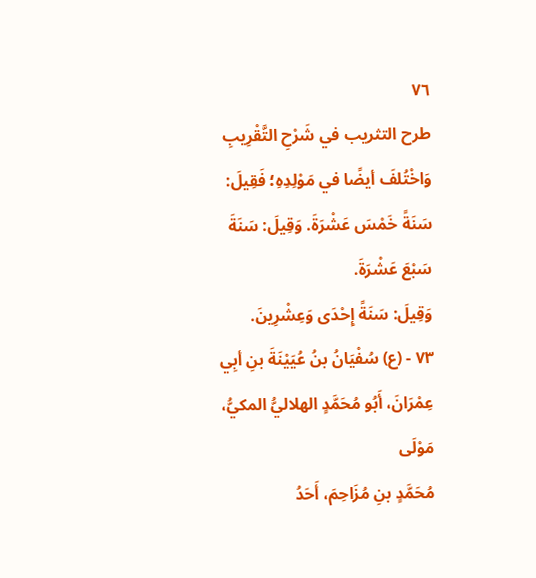٧٦
طرح التثريب في شَرْحِ التَّقْرِیبِ
وَاخْتُلفَ أيضًا في مَوْلِدِهِ؛ فَقِيلَ: سَنَةً خَمْسَ عَشْرَةَ. وَقِيلَ: سَنَةَ سَبْعَ عَشْرَةَ.
وَقِيلَ: سَنَةً إِحْدَى وَعِشْرِينَ.
٧٣ - (ع) سُفْيَانُ بنُ عُيَيْنَةَ بنِ أبِي عِمْرَانَ، أَبُو مُحَمَّدٍ الهلاليُّ المكيُّ، مَوْلَى
مُحَمَّدٍ بنِ مُزَاحِمَ، أَحَدُ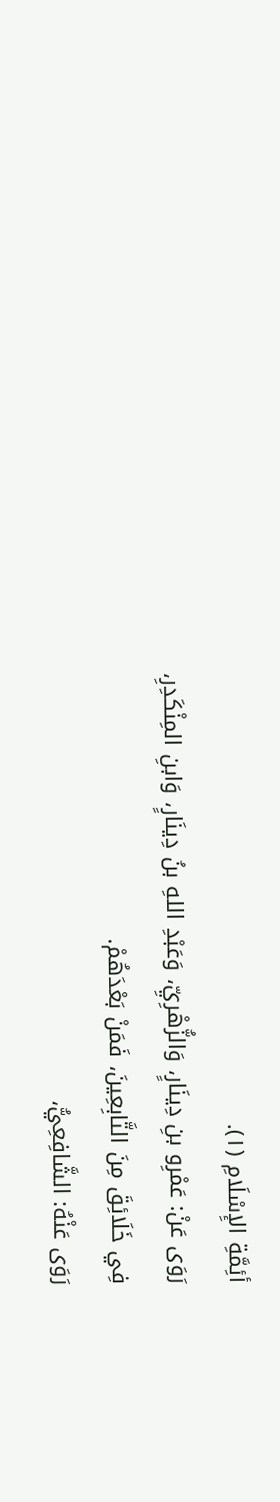أئِمَّةِ الإِسْلَامِ (١).
رَوَى عَنْ: عَمْرِو بنِ دِينَارٍ، وَالزُّهْرِيِّ، وَعَبْدِ اللهِ بنُ دِينَارٍ، وَابنِ المِنْكَدِرِ،
فِي خَلَائِقَ مِنَ التَّابِعِينَ، فَمَنْ بَعْدَهُمْ.
رَوَى عَنْهُ: الشَّافِعِيُّ،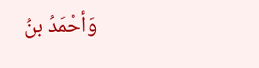وَأحْمَدُ بنُ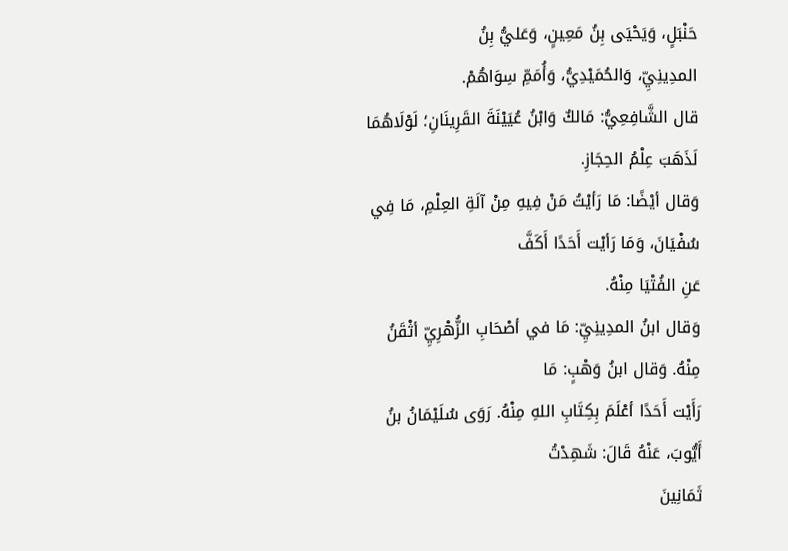حَنْبَلٍ، وَيَحْيَى بِنُ مَعِينٍ، وَعَليُّ بِنُ
المدِينِيِّ، وَالحُمَيْدِيُّ، وَأُمَمِّ سِوَاهُمْ.
قال الشَّافِعِيُّ: مَالكٌ وَابْنُ عُيَيْنَةَ القَرِينَانِ؛ لَوْلَاهُمَا لَذَهَبَ عِلْمُ الحِجَازِ.
وَقال أيْضًا: مَا رَأيْتُ مَنْ فِيهِ مِنْ آلَةِ العِلْمِ، مَا فِي سُفْيَانَ، وَمَا رَأيْت أَحَدًا أَكَفَّ
عَنِ الفُتْيَا مِنْهُ.
وَقال ابنُ المدِينِيِّ: مَا في أصْحَابِ الزُّهْرِيِّ أثْقَنُ مِنْهُ. وَقال ابنُ وَهْبٍ: مَا
رَأَيْت أَحَدًا أعْلَمَ بِكِتَابِ اللهِ مِنْهُ. رَوَى سُلَيْمَانُ بنُ أَيُّوبَ، عَنْهُ قَالَ: شَهِدْتُ
ثَمَانِينَ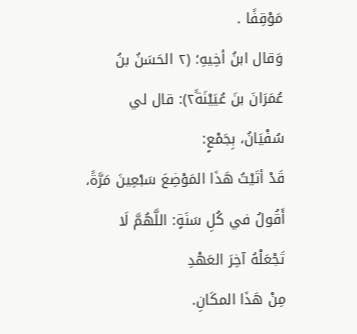مَوْقِفًا .
وَقال ابنُ أخِيهِ؛ (٢ الحَسَنُ بنُ عُمَرَانَ بنَ عُيَيْنَة٢ً): قال لي سُفْيَانُ، بِجَمْعٍ:
قَدْ أتَيْتُ هَذَا المَوْضِعَ سَبْعِينَ مَرَّةً، أَقُولُ في كُلِ سَنَةٍ: اللَّهُمَّ لَا تَجْعَلْهُ آخِرَ العَهْدِ
مِنْ هَذَا المكَانِ.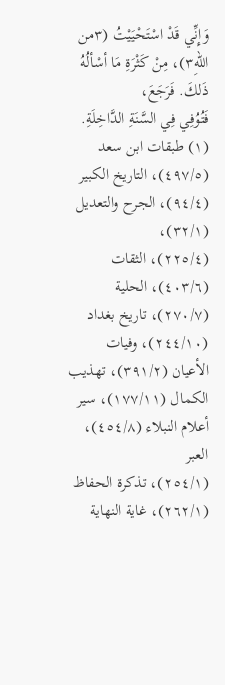وَإِنِّي قَدْ اسْتَحْيَيْتُ (٣من الله٣ِ)، مِنْ كَثْرَةِ مَا أسْألُهُ ذَلكَ. فَرَجَعَ،
فَتُوُفِي فِي السَّنَةِ الدَّاخِلَةِ.
(١) طبقات ابن سعد (٤٩٧/٥)، التاريخ الكبير (٩٤/٤)، الجرح والتعديل (٣٢/١)،
(٢٢٥/٤)، الثقات (٤٠٣/٦)، الحلية (٢٧٠/٧)، تاريخ بغداد (٢٤٤/١٠)، وفيات
الأعيان (٣٩١/٢)، تهذيب الكمال (١٧٧/١١)، سير أعلام النبلاء (٤٥٤/٨)، العبر
(٢٥٤/١)، تذكرة الحفاظ (٢٦٢/١)، غاية النهاية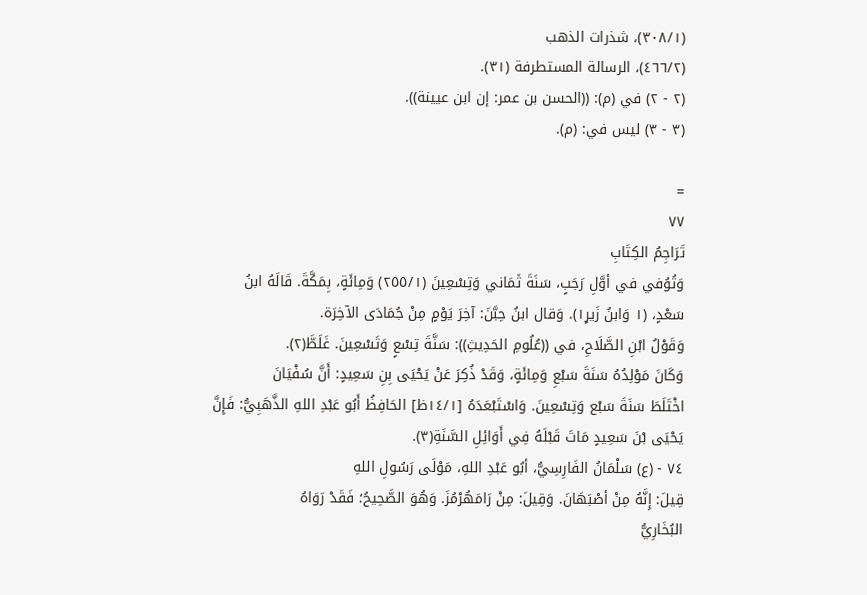(٣٠٨/١)، شذرات الذهب
(٤٦٦/٢)، الرسالة المستطرفة (٣١).
(٢ - ٢) في (م): ((الحسن بن عمر: إن ابن عيينة)).
(٣ - ٣) ليس في: (م).

=
٧٧
تَرَاجِمُ الكِتَابِ
وَتُوُفي في أوَّلِ رَجَبٍ، سَنَةَ ثَمَاني وَتِسْعِينَ (٢٥٥/١) وَمِائَةٍ، بِمَكَّةَ. قَالَهُ ابنُ
سَعْدٍ، (١ وَابنُ زَير١ٍ). وَقال ابنُ حِبَّنَ: آخِرَ يَوْمٍ مِنْ جُمَادَى الآخِرَة.
وَقَوْلُ ابْنِ الصَّلَاحِ، في ((عُلُومِ الحَدِيثِ)): سَنَّةَ تِسْعٍ وَتَسْعِينَ. غَلَطَّ(٢).
وَكَانَ مَوْلِدُهُ سَنَةَ سَبْعِ وَمِائَةٍ، وَقَدْ ذُكِرَ عَنْ يَحْيَى بِنِ سَعِيدٍ: أَنَّ سُفْيَانَ
اخْتَلَطَ سَنَةَ سَبْع وَتِسْعِينَ. وَاسْتَبْعَدَهُ [١٤/١ظ] الحَافِظُ أَبُو عَبْدِ اللهِ الذَّهَبِيُّ: فَإِنَّ
يَحْيَى بْنَ سَعِيدٍ مَاتَ قَبْلَهُ فِي أَوَائِلِ السَّنَةِ(٣).
٧٤ - (ع) سَلْمَانُ الفَارِسِيُّ، أبُو عَبْدِ اللهِ، مَوْلَى رَسُولِ اللهِ
قِيلَ: إِنَّهُ مِنْ أصْبَهَانَ. وَقِيلَ: مِنْ رَامَهُرْمُزَ. وَهُوَ الصَّحِيحُ؛ فَقَدْ رَوَاهُ
البُخَارِيُّ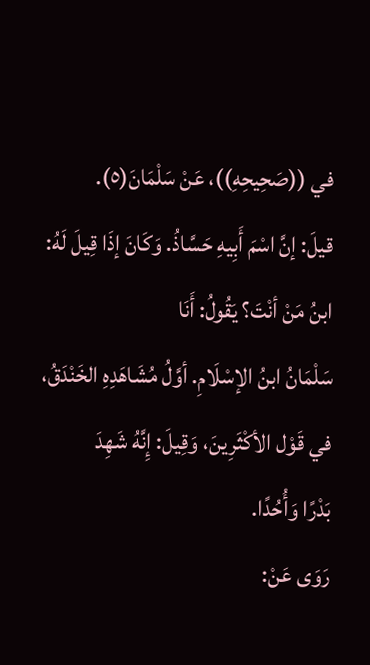في ((صَحِيحِهِ))، عَنْ سَلْمَانَ(٥).
قيلَ: إنَّ اسْمَ أَبِيهِ حَسَّاذُ. وَكَانَ إذَا قِيلَ لَهُ: ابنُ مَنْ أنْتَ؟ يَقُولُ: أَنَا
سَلْمَانُ ابنُ الإسْلَامِ. أوَّلُ مُشَاهَدِهِ الخَنْدَقُ، في قَوْل الأكْثَرِينَ، وَقِيلَ: إِنَّهُ شَهِدَ
بَدْرًا وَأُحُدًا.
رَوَى عَنْ: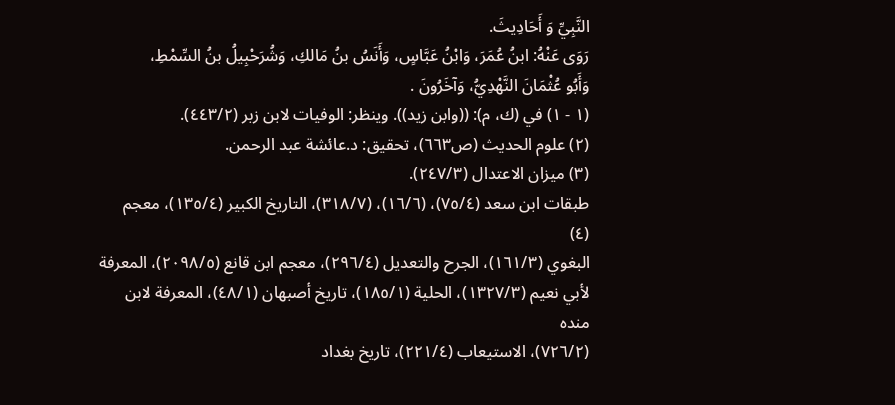النَّبِيِّ وَ أَحَادِيثَ.
رَوَى عَنْهُ: ابنُ عُمَرَ، وَابْنُ عَبَّاسٍ، وَأَنَسُ بنُ مَالكِ، وَشُرَحْبِيلُ بنُ السِّمْطِ،
وَأَبُو عُثْمَانَ النَّهْدِيُّ، وَآخَرُونَ .
(١ - ١) في (ك، م): ((وابن زيد)). وينظر: الوفيات لابن زبر (٤٤٣/٢).
(٢) علوم الحديث (ص٦٦٣)، تحقيق: د.عائشة عبد الرحمن.
(٣) ميزان الاعتدال (٢٤٧/٣).
طبقات ابن سعد (٧٥/٤)، (١٦/٦)، (٣١٨/٧)، التاريخ الكبير (١٣٥/٤)، معجم
(٤)
البغوي (١٦١/٣)، الجرح والتعديل (٢٩٦/٤)، معجم ابن قانع (٢٠٩٨/٥)، المعرفة
لأبي نعيم (١٣٢٧/٣)، الحلية (١٨٥/١)، تاريخ أصبهان (٤٨/١)، المعرفة لابن منده
(٧٢٦/٢)، الاستيعاب (٢٢١/٤)، تاريخ بغداد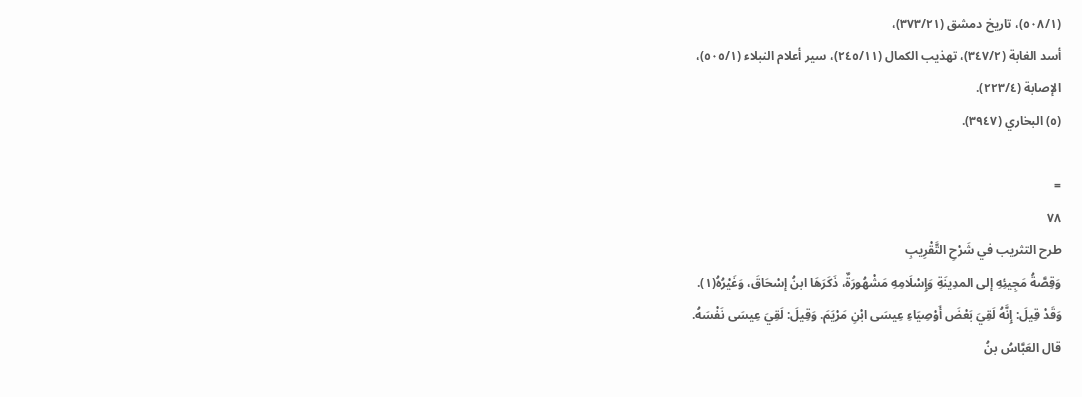(٥٠٨/١)، تاريخ دمشق (٣٧٣/٢١)،
أسد الغابة (٣٤٧/٢)، تهذيب الكمال (٢٤٥/١١)، سير أعلام النبلاء (٥٠٥/١)،
الإصابة (٢٢٣/٤).
(٥) البخاري (٣٩٤٧).

=
٧٨
طرح التثريب في شَرْحِ التَّقْرِیبِ
وَقِصَّةُ مَجِيئِهِ إلى المدِينَةِ وَإِسْلَامِهِ مَشْهُورَةٌ، ذَكَرَهَا ابنُ إسْحَاقَ، وَغَيْرُهُ(١).
وَقَدْ قِيلَ: إِنَّهُ لَقِيَ بَعْضَ أَوْصِيَاءِ عِيسَى ابْنِ مَرْيَمَ. وَقِيلَ: لَقِيَ عِيسَى نَفْسَهُ.
قال العَبَّاسُ بنُ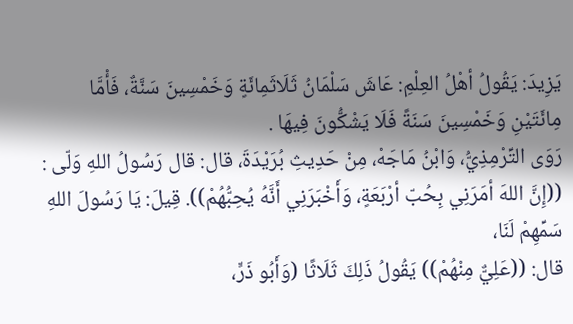يَزِيدَ: يَقُولُ أهْلُ العِلْمِ: عَاشَ سَلْمَانُ ثَلَاثَمِائَةٍ وَخَمْسِينَ سَنَّةٌ، فَأْمَّا
مِائَتَيْنِ وَخَمْسِينَ سَنَةً فَلَا يَشْكُّونَ فِيهَا .
رَوَى التِّرْمِذِيُّ، وَابْنُ مَاجَهْ، مِنْ حَدِيثِ بُرَيْدَةَ، قال: قال رَسُولُ اللهِ وَلّى :
((إِنَّ اللهَ أمَرَنِي بِحُبّ أرْبَعَةٍ، وَأَخْبَرَنِي أَنَّهُ يُحِبُّهُمْ)). قِيلَ: يَا رَسُولَ اللهِ سَمِّهِمْ لَنَا،
قال: ((عَلِيٌّ مِنْهُمْ)) يَقُولُ ذَلِكَ ثَلَاثًا (وَأَبُو ذَرٍّ،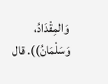وَالمِقْدَادُ، وَسَلْمَانُ)). قال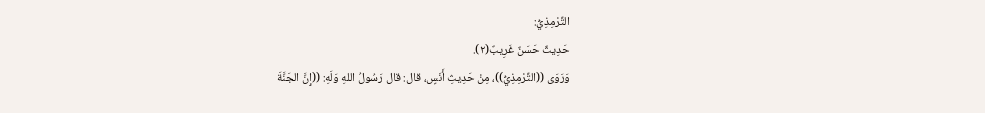التِّرْمِذِيُّ:
حَدِيثٌ حَسَنٌ غَرِيبٌ(٢).
وَرَوَى ((التِّرْمِذِيُّ))، مِنْ حَدِيثِ أَنَسٍ، قال: قال رَسُولُ اللهِ وَلَهِ: ((إِنَّ الجَنَّةَ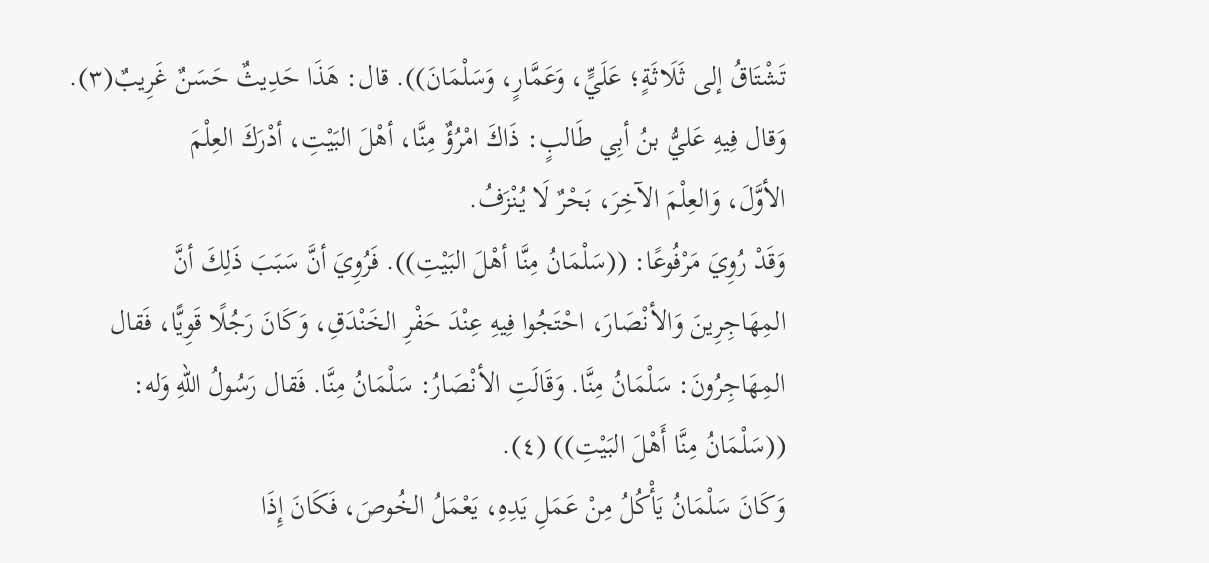تَشْتَاقُ إلى ثَلَاثَةٍ؛ عَلَيٍّ، وَعَمَّارٍ، وَسَلْمَانَ)). قال: هَذَا حَدِيثٌ حَسَنٌ غَرِيبٌ(٣).
وَقال فِيهِ عَليُّ بنُ أبِي طَالبٍ: ذَاكَ امْرُؤٌ مِنَّا، أهْلَ البَيْتِ، أدْرَكَ العِلْمَ
الأوَّلَ، وَالعِلْمَ الآخِرَ، بَحْرٌ لَا يُنْزَفُ.
وَقَدْ رُوِيَ مَرْفُوعًا: ((سَلْمَانُ مِنَّا أهْلَ البَيْتِ)). فَرُوِيَ أنَّ سَبَبَ ذَلِكَ أنَّ
المِهَاجِرِينَ وَالأنْصَارَ، احْتَجُوا فِيهِ عِنْدَ حَفْرِ الخَنْدَقِ، وَكَانَ رَجُلًا قَوِيًّا، فَقال
المِهَاجِرُونَ: سَلْمَانُ مِنَّا. وَقَالَتِ الأنْصَارُ: سَلْمَانُ مِنَّا. فَقال رَسُولُ اللهِ وَله:
((سَلْمَانُ مِنَّا أَهْلَ البَيْتِ)) (٤).
وَكَانَ سَلْمَانُ يَأْكُلُ مِنْ عَمَلِ يَدِهِ، يَعْمَلُ الخُوصَ، فَكَانَ إِذَا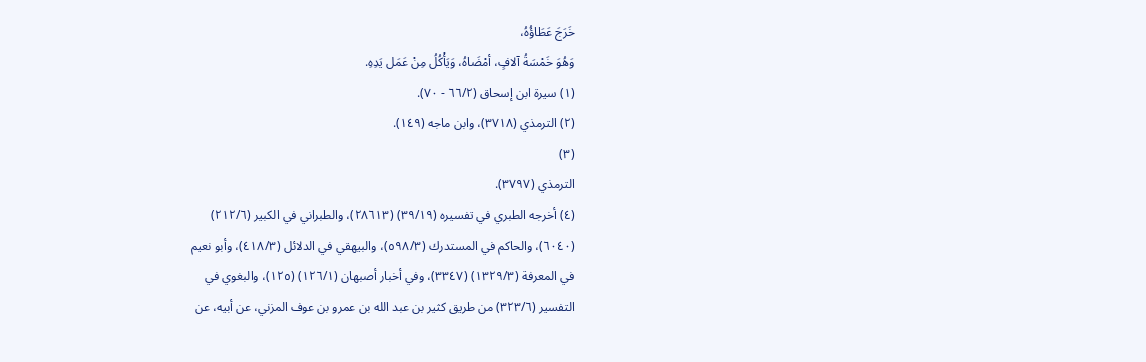خَرَجَ عَطَاؤُهُ،
وَهُوَ خَمْسَةُ آلافٍ، أمْضَاهُ، وَيَأْكُلُ مِنْ عَمَل يَدِهِ.
(١) سيرة ابن إسحاق (٦٦/٢ - ٧٠).
(٢) الترمذي (٣٧١٨)، وابن ماجه (١٤٩).
(٣)
الترمذي (٣٧٩٧).
(٤) أخرجه الطبري في تفسيره (٣٩/١٩) (٢٨٦١٣)، والطبراني في الكبير (٢١٢/٦)
(٦٠٤٠)، والحاكم في المستدرك (٥٩٨/٣)، والبيهقي في الدلائل (٤١٨/٣)، وأبو نعيم
في المعرفة (١٣٢٩/٣) (٣٣٤٧)، وفي أخبار أصبهان (١٢٦/١) (١٢٥)، والبغوي في
التفسير (٣٢٣/٦) من طريق كثير بن عبد الله بن عمرو بن عوف المزني، عن أبيه، عن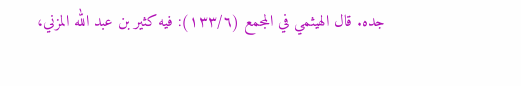جده. قال الهيثمي في المجمع (١٣٣/٦): فيه كثير بن عبد الله المزني،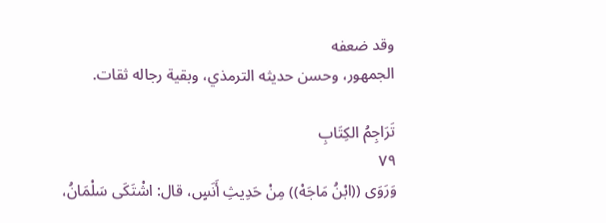وقد ضعفه
الجمهور، وحسن حديثه الترمذي، وبقية رجاله ثقات.

تَرَاجِمُ الكِتَابِ
٧٩
وَرَوَى ((ابْنُ مَاجَهْ)) مِنْ حَدِيثِ أَنَسٍ، قال: اشْتَكَى سَلْمَانُ،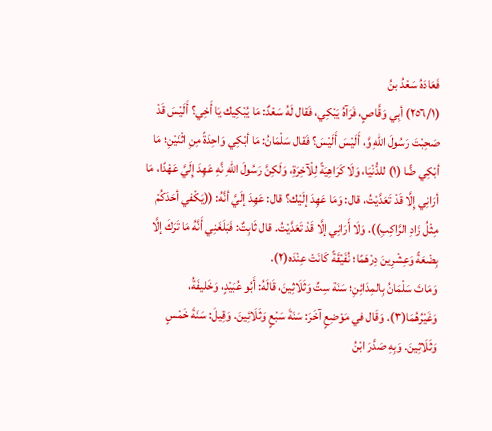فَعَادَهُ سَعْدُ بنُ
(٢٥٦/١) أبِي وَقَّاصٍ، فَرَآهُ يَبْكِي، فَقال لَهُ سَعْدٌ: مَا يُبْكِيك يَا أَخِي؟ أَلَيْسَ قَدْ
صَحِبْتَ رَسُولَ اللهِ وَّ، أَلَيْسَ أَلَيْسَ؟ فَقال سَلْمَانُ: مَا أبْكِي وَاحِدَةً مِنِ اثْنَيْنِ؛ مَا
أبْكِي ضًّا (١) للدُّنْيَا، وَلَا كَرَاهِيَةً لِلْآخِرَةِ، وَلَكِنَّ رَسُولَ اللهِ نَّهِ عَهِدَ إِلَيَّ عَهْدًا، مَا
أرَانِي إِلَّا قَدْ تَعَدَّيْتُ، قال: وَمَا عَهِدَ إلَيْك؟ قال: عَهِدَ إلَيَّ أنَّهُ: ((يَكْفي أحَدَكُمْ
مِثْلُ زَادِ الرَّاكِبِ)). وَلَا أَرَانِي إلَّا قَدْ تَعَدَّيْتُ. قال ثَابِتٌ: فَبَلَغَنِي أَنَّهُ مَا تَرَكَ إلَّا
بِضْعَةً وَعِشْرِينَ دِرْهَمًا؛ نُفَيْقَةً كَانَتْ عِنْدَه(٢).
وَمَاتَ سَلْمَانُ بِالمِدَائِنِ؛ سَنَة سِتِّ وَثَلَاثِينَ، قَالَهُ: أَبُو عُبَيْدٍ، وَخَليفَةُ،
وَغَيْرُهُمَا(٣). وَقَال في مَوْضِعٍ آخَرَ: سَنَةَ سَبْعٍ وَثَلَائِينَ. وَقِيلَ: سَنَةَ خَمْسٍ
وَثَلَاثِينَ. وَبِهِ صَدَّرَ ابْنُ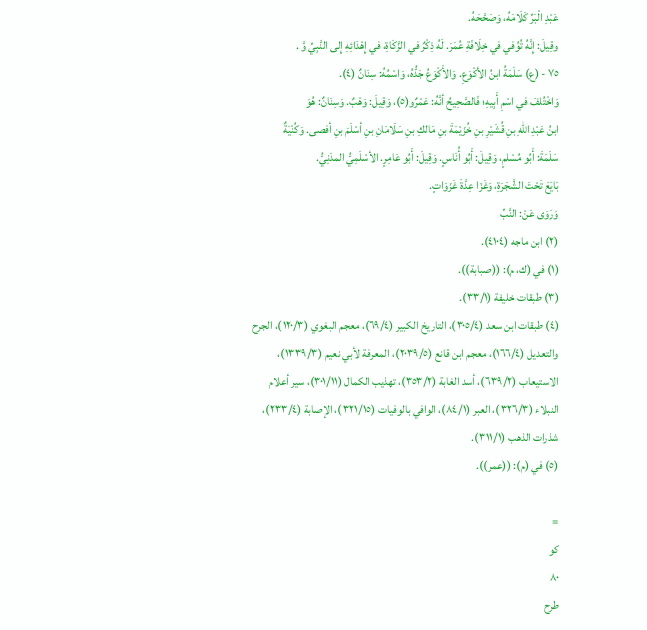عَبْدِ الْبَرِّ كَلَامَهُ، وَصَحَّحَهُ.
وقِيلَ: إِنَّهُ تُوُفي في خِلَافَةِ عُمَرَ. لَهُ ذِكْرٌ في الزَّكَاةِ، في إِهْدَائِهِ إِلى النَّبِيِّ وَّ .
٧٥ - (ع) سَلَمَةُ ابنُ الأكْوَعِ. وَالأَكْوَعُ جَدُّهُ، وَاسْمُهُ: سِنَانٌ (٤).
وَاخْتُلفَ في اسْمِ أَبِيهِ؛ فَالصَّحِيحُ أنَّهُ: عَمْرٌو(٥)، وَقِيلَ: وَهْبٌ. وَسِنَانٌ: هُوَ
ابنُ عَبْدِ اللهِ بنِ قُشَيْرِ بنِ خُزَيْمَةَ بنِ مَالكِ بنِ سَلَامَانِ بنِ أسْلَمَ بنِ أفصى. وَكُنْيَةٌ
سَلَمَةَ: أَبُو مُسْلمٍ، وَقِيلَ: أَبُو أُنَاسٍ. وَقِيلَ: أَبُو عَامِرٍ. الأسْلَمِيُّ المدَنِيُّ.
بَايَعَ تَحْتَ الشَّجَرَةِ، وَغَزَا عِدَّةَ غَزَوَاتٍ.
وَرَوَى عَنْ: النَّبِّ
(٢) ابن ماجه (٤١٠٤).
(١) في (ك، م): ((صبابة)).
(٣) طبقات خليفة (٣٣/١).
(٤) طبقات ابن سعد (٣٠٥/٤)، التاريخ الكبير (٦٩/٤)، معجم البغوي (١٢٠/٣)، الجرح
والتعديل (١٦٦/٤)، معجم ابن قانع (٢٠٣٩/٥)، المعرفة لأبي نعيم (١٣٣٩/٣)،
الاستيعاب (٦٣٩/٢)، أسد الغابة (٣٥٣/٢)، تهذيب الكمال (٣٠١/١١)، سير أعلام
النبلاء (٣٢٦/٣)، العبر (٨٤/١)، الوافي بالوفيات (٣٢١/١٥)، الإصابة (٢٣٣/٤)،
شذرات الذهب (٣١١/١).
(٥) في (م): ((عمر)).

=
كو
٨٠
طرح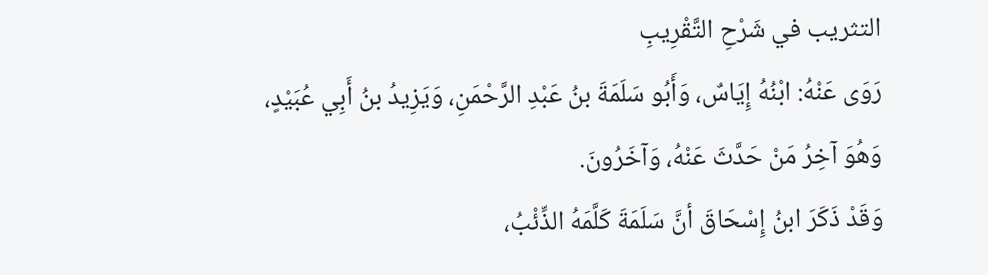التثريب في شَرْحِ التَّقْرِیبِ
رَوَى عَنْهُ: ابْنُهُ إِيَاسٌ، وَأَبُو سَلَمَةَ بنُ عَبْدِ الرَّحْمَنِ، وَيَزِيدُ بنُ أَبِي عُبَيْدٍ،
وَهُوَ آخِرُ مَنْ حَدَّثَ عَنْهُ، وَآخَرُونَ.
وَقَدْ ذَكَرَ ابنُ إِسْحَاقَ أنَّ سَلَمَةَ كَلَّمَهُ الذِّئْبُ،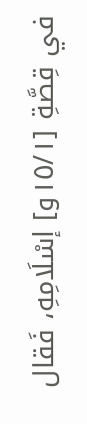في قِصَّةِ [١٥/١و] إسْلَامِهِ، فَقال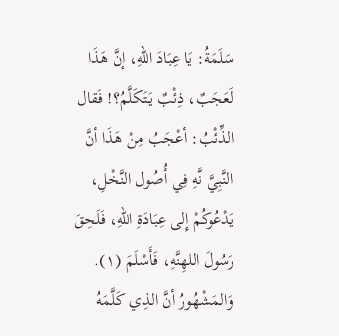سَلَمَةُ: يَا عِبَادَ اللهِ، إنَّ هَذَا لَعَجَبٌ، ذِئْبٌ يَتَكَلَّمُ؟! فَقال الذِّئْبُ: أعْجَبُ مِنْ هَذَا أنَّ
النَّبِيَّ نَّهِ فِي أُصُول النَّخْلِ، يَدْعُوكُمْ إِلى عِبَادَةِ اللهِ، فَلَحِقَ رَسُولَ اللهِنَّهِ، فَأَسْلَمَ (١).
وَالمَشْهُورُ أنَّ الذِي كَلَّمَهُ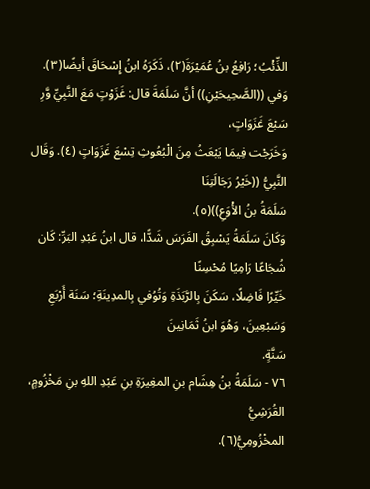الذِّئْبُ؛ رَافِعُ بنُ عُمَيْرَةَ(٢)، ذَكَرَهُ ابنُ إِسْحَاقَ أيضًا(٣).
وَفي ((الصَّحِيحَيْنِ)) أنَّ سَلَمَةَ قال: غَزَوْتٍ مَعَ النَّبِيِّ وَّرِ سَبْعَ غَزَوَاتٍ،
وَخَرَجْت فِيمَا يَبْعَثُ مِنَ الْبُعُوثِ تِسْعَ غَزَوَاتٍ (٤). وَقَال النَّبِيُّ ((خَيْرُ رَجَالَتِنَا
سَلَمَةُ بنُ الأْوَعِ))(٥).
وَكَانَ سَلَمَةُ يَسْبِقُ الفَرَسَ شَدًّا، قال ابنُ عَبْدِ البَرِّ: كَان شُجَاعًا رَامِيًا مُحْسِنًا
خَيِّرًا فَاضِلًا، سَكَنَ بِالرَّبَذَةِ وَتُوُفي بِالمدِينَةِ؛ سَنَة أَرْبَعِ وَسَبْعِينَ، وَهُوَ ابنُ ثَمَانِينَ
سَنَّةٍ.
٧٦ - سَلَمَةُ بنُ هِشَام بنِ المغِيرَةِ بنِ عَبْدِ اللهِ بنِ مَخْزُومٍ، القُرَشِيُّ
المخْزُومِيُّ(٦).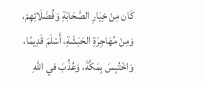كَان مِنْ خِيَارِ الصَّحَابَةِ وَفُضَلَائِهِمْ، وَمِنْ مُهَاجِرَةِ الحَبَشَةِ، أَسْلَمَ قَدِيمًا،
وَاخْتُبِسَ بِمَكَّةَ، وَعُذِّبَ في اللهِ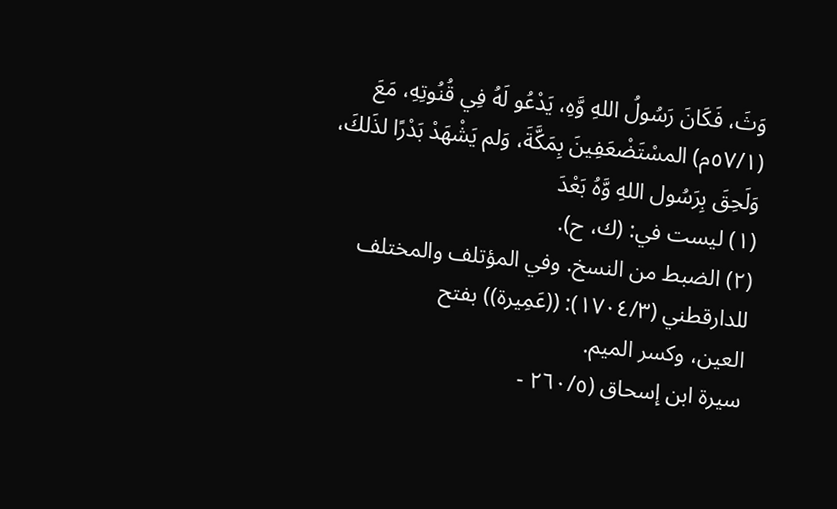وَثَ، فَكَانَ رَسُولُ اللهِ وَّهِ، يَدْعُو لَهُ فِي قُنُوتِهِ، مَعَ
(٥٧/١م) المسْتَضْعَفِينَ بِمَكَّةَ، وَلم يَشْهَدْ بَدْرًا لذَلكَ، وَلَحِقَ بِرَسُول اللهِ وَّهُ بَعْدَ
(١) ليست في: (ك، ح).
(٢) الضبط من النسخ. وفي المؤتلف والمختلف للدارقطني (١٧٠٤/٣): ((عَمِيرة)) بفتح
العين، وكسر الميم.
سيرة ابن إسحاق (٢٦٠/٥ -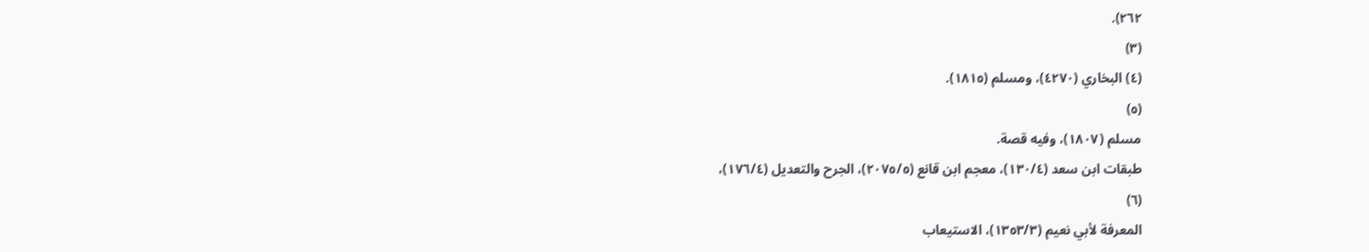٢٦٢).
(٣)
(٤) البخاري (٤٢٧٠)، ومسلم (١٨١٥).
(٥)
مسلم (١٨٠٧)، وفيه قصة.
طبقات ابن سعد (١٣٠/٤)، معجم ابن قانع (٢٠٧٥/٥)، الجرح والتعديل (١٧٦/٤)،
(٦)
المعرفة لأبي نعيم (١٣٥٣/٣)، الاستيعاب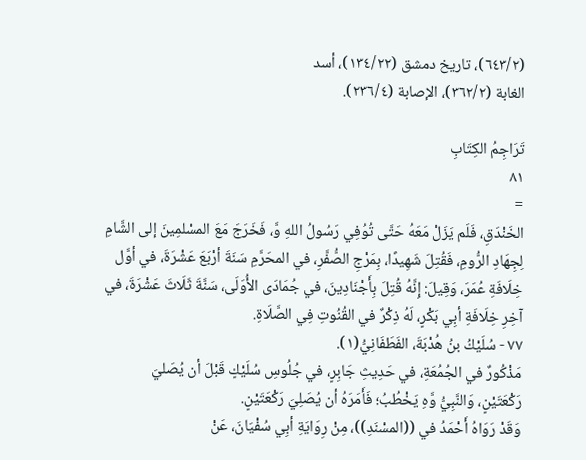(٦٤٣/٢)، تاريخ دمشق (١٣٤/٢٢)، أسد
الغابة (٣٦٢/٢)، الإصابة (٢٣٦/٤).

تَرَاجِمُ الكِتَابِ
٨١
=
الخَنْدَقِ، فَلَم يَزَلْ مَعَهُ حَتَّى تُوُفِي رَسُولُ اللهِ وَّ، فَخَرَجَ مَعَ المسْلمِينَ إلى الشَّامِ
لِجِهَادِ الرُّومِ، فَقُتِلَ شَهِيدًا، بِمَرْجِ الصُّفَّرِ، في المحَرَّمِ سَنَةَ أرْبَعَ عَشْرَةَ، في أوَّل
خِلَافَةِ عُمَرَ، وَقِيلَ: إِنَّهُ قُتِلَ بِأَجْنَادِينَ، في جُمَادَى الأُوَلَى، سَنَّةَ ثَلَاثَ عَشْرَةَ، في
آخِرِ خِلَافَةِ أبِي بَكْرٍ، لَهُ ذِكْرٌ في القُنُوتِ فِي الصَّلَاةِ.
٧٧ - سُلَيْكُ بنُ هُدْبَةَ، الفَطَفَانِيُّ(١).
مَذْكُورٌ في الجُمُعَةِ، في حَدِيثِ جَابِرٍ، في جُلُوسِ سُلَيْكٍ قَبْلَ أن يُصَليَ
رَكْعَتَيْنٍ، وَالنَّبِيُّ وَّهِ يَخْطُبُ؛ فَأَمَرَهُ أن يُصَلِيَ رَكْعَتَيْنٍ.
وَقَدْ رَوَاهُ أَحْمَدُ في ((المسْنَدِ))، مِنْ رِوَايَةِ أبِي سُفْيَانَ، عَنْ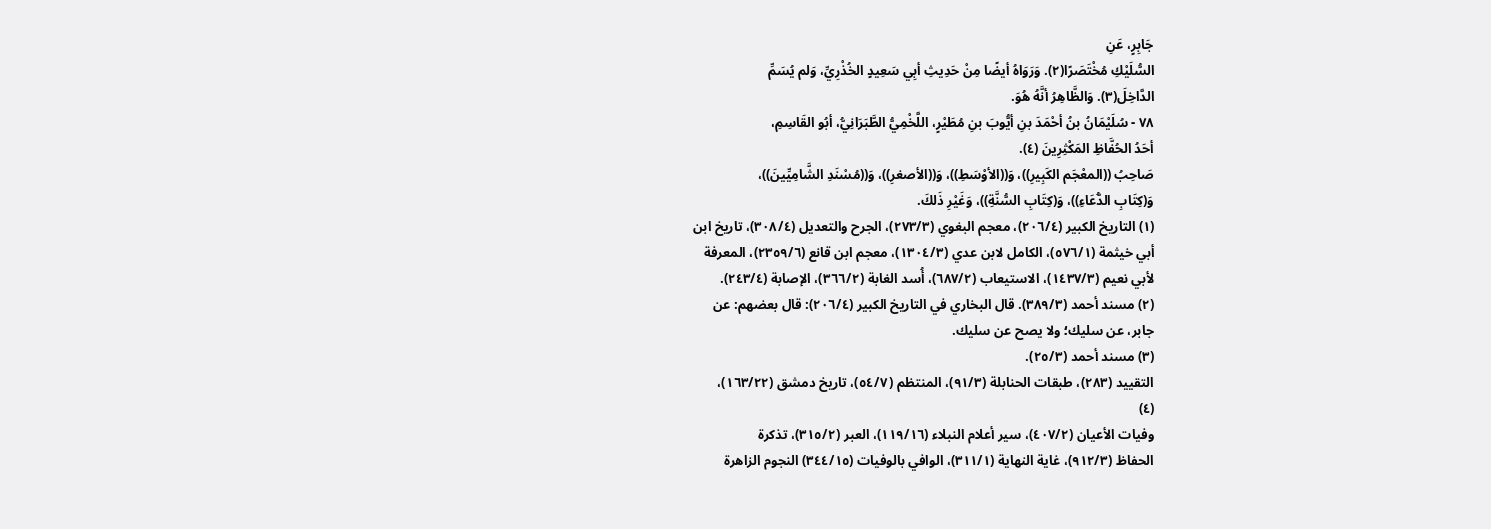جَابِرٍ، عَنِ
السُّلَيْكِ مُخْتَصَرًا(٢). وَرَوَاهُ أيضًا مِنْ حَدِيثِ أبِي سَعِيدٍ الخُذْرِيِّ، وَلم يُسَمِّ
الدَّاخِلَ(٣). وَالظَّاهِرُ أنَّهُ هُوَ.
٧٨ - سُلَيْمَانُ بنُ أحْمَدَ بنِ أيُّوبَ بنِ مُطَيْرٍ، اللَّخْمِيُّ الطَّبَرَانِيُّ، أبُو القَاسِمِ،
أحَدُ الحُفَّاظِ المَكْثِرِينَ (٤).
صَاحِبُ ((المعْجَم الكَبِيرِ))، وَ((الأوْسَطِ))، وَ((الأصغرِ))، وَ((مُسْنَدِ الشَّامِيِّينَ))،
وَ(كِتَابِ الدُّعَاءِ))، وَ(كِتَابِ السُّنَّةِ))، وَغَيْرِ ذَلكَ.
(١) التاريخ الكبير (٢٠٦/٤)، معجم البغوي (٢٧٣/٣)، الجرح والتعديل (٣٠٨/٤)، تاريخ ابن
أبي خيثمة (٥٧٦/١)، الكامل لابن عدي (١٣٠٤/٣)، معجم ابن قانع (٢٣٥٩/٦)، المعرفة
لأبي نعيم (١٤٣٧/٣)، الاستيعاب (٦٨٧/٢)، أُسد الغابة (٣٦٦/٢)، الإصابة (٢٤٣/٤).
(٢) مسند أحمد (٣٨٩/٣). قال البخاري في التاريخ الكبير (٢٠٦/٤): قال بعضهم: عن
جابر، عن سلیك؛ ولا يصح عن سلیك.
(٣) مسند أحمد (٢٥/٣).
التقييد (٢٨٣)، طبقات الحنابلة (٩١/٣)، المنتظم (٥٤/٧)، تاريخ دمشق (١٦٣/٢٢)،
(٤)
وفيات الأعيان (٤٠٧/٢)، سير أعلام النبلاء (١١٩/١٦)، العبر (٣١٥/٢)، تذكرة
الحفاظ (٩١٢/٣)، غاية النهاية (٣١١/١)، الوافي بالوفيات (٣٤٤/١٥) النجوم الزاهرة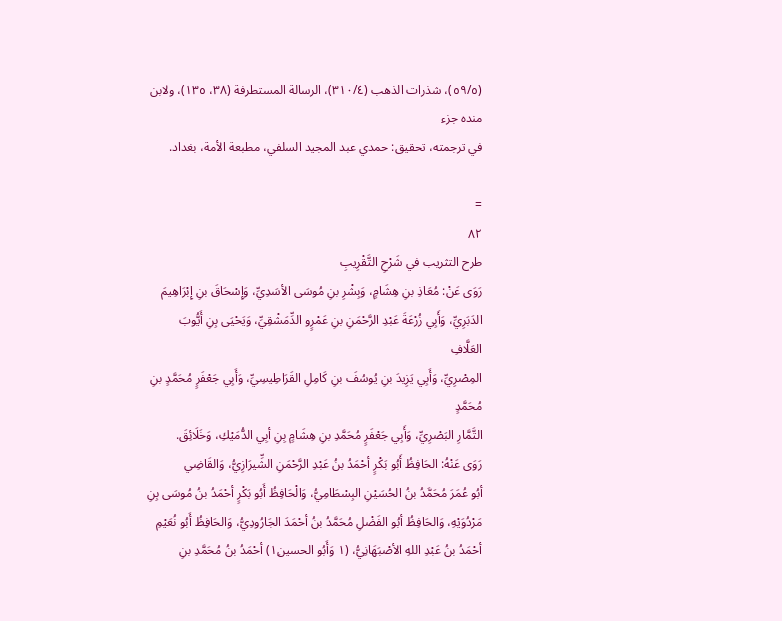(٥٩/٥)، شذرات الذهب (٣١٠/٤)، الرسالة المستطرفة (٣٨، ١٣٥)، ولابن منده جزء
في ترجمته، تحقيق: حمدي عبد المجيد السلفي، مطبعة الأمة، بغداد.

=
٨٢
طرح التثريب في شَرْحِ التَّقْرِيبِ
رَوَى عَنْ: مُعَاذِ بنِ هِشَامٍ، وَبِشْرِ بنِ مُوسَى الأسَدِيِّ، وَإِسْحَاقَ بنِ إِبْرَاهِيمَ
الدَبَرِيِّ، وَأَبِي زُرْعَةَ عَبْدِ الرَّحْمَنِ بنِ عَمْرٍو الدِّمَشْقِيِّ، وَيَحْيَى بِنِ أَيُّوبَ العَلَّافِ
المِصْرِيِّ، وَأَبِي يَزِيدَ بنِ يُوسُفَ بنِ كَامِلِ القَرَاطِيسِيِّ، وَأَبِي جَعْفَرٍ مُحَمَّدٍ بنِ مُحَمَّدٍ
التَّمَّارِ البَصْرِيِّ، وَأَبِي جَعْفَرٍ مُحَمَّدِ بنِ هِشَامٍ بِنِ أبِي الدُّمَيْكِ، وَخَلَائِقَ.
رَوَى عَنْهُ: الحَافِظُ أَبُو بَكْرٍ أحْمَدُ بنُ عَبْدِ الرَّحْمَنِ الشِّيرَازِيُّ، وَالقَاضِي
أبُو عُمَرَ مُحَمَّدُ بنُ الحُسَيْنِ البِسْطَامِيُّ، وَالْحَافِظُ أَبُو بَكْرٍ أحْمَدُ بنُ مُوسَى بِنِ
مَرْدُوَيْهِ، وَالحَافِظُ أبُو الفَضْلِ مُحَمَّدُ بنُ أحْمَدَ الجَارُودِيُّ، وَالحَافِظُ أَبُو نُعَيْمِ
أحْمَدُ بنُ عَبْدِ اللهِ الأصْبَهَانِيُّ، (١ وَأَبُو الحسين١ِ) أحْمَدُ بنُ مُحَمَّدِ بنِ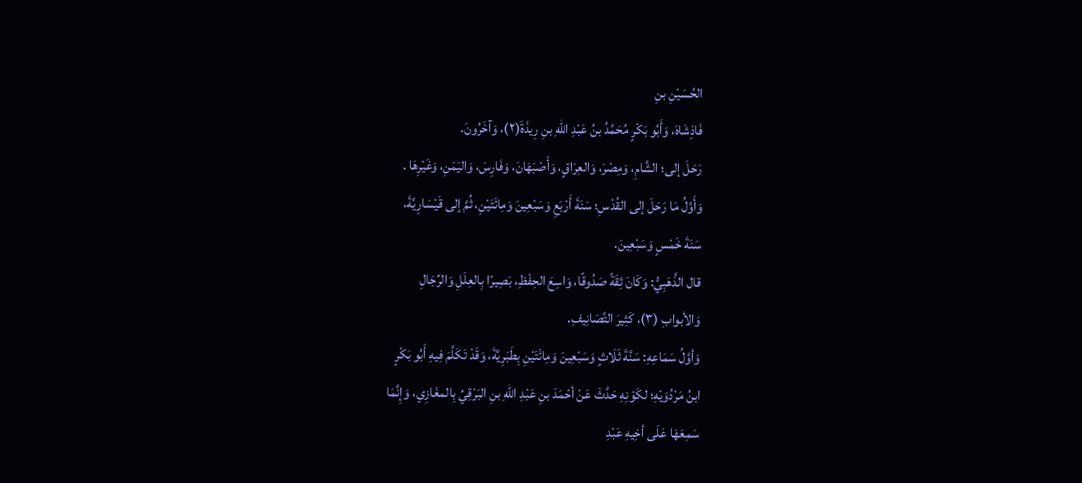الحُسَيْنِ بنِ
فَاذِشَاهَ، وَأَبُو بَكْرٍ مُحَمَّدُ بنُ عَبْدِ اللهِ بنِ رِيذَةَ(٢)، وَآخَرُونَ.
رَحَلَ إلى؛ الشَّامِ، وَمِصْرَ، وَالعِرَاقٍ، وَأَصْبَهَانَ، وَفَارِسَ، وَاليَمَنِ، وَغَيْرِهَا .
وَأَوَّلُ مَا رَحَلَ إلى القُدْسِ؛ سَنَةَ أَرْبَعِ وَسَبْعِينَ وَمِائَتَيْنِ، ثُمَّ إلى قَيْسَارِيَّةَ،
سَنَةَ خَمْسٍ وَسَبْعِينَ.
قال الذَّهَبِيُّ: وَكَانَ ثِقَةً صَدُوقًا، وَاسِعَ الحِفْظِ، بَصِيرًا بِالعِلَلِ وَالرِّجَالِ
وَالأبوابِ (٣)، كَثِيرَ التَّصَانِيفِ.
وَأوَّلُ سَمَاعِهِ: سَنَّةَ ثَلَاثٍ وَسَبْعِينَ وَمِائَتَيْنِ بِطَبَرِيَّةَ، وَقَدْ تَكَلَّمَ فِيهِ أَبُو بَكْرٍ
ابنُ مَرْدُوَيْهِ؛ لكَوْنِهِ حَدَّثَ عَنْ أحْمَدَ بنِ عَبْدِ اللهِ بنِ البَرْقِيِّ بِالمغَازِي، وَإِنَّمَا
سَمِعَهَا عَلَى أخِيهِ عَبْدِ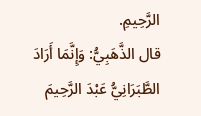الرَّحِيمِ.
قال الذَّهَبِيُّ: وَإِنَّمَا أَرَادَ الطَّبَرَانِيُّ عَبْدَ الرَّحِيمَ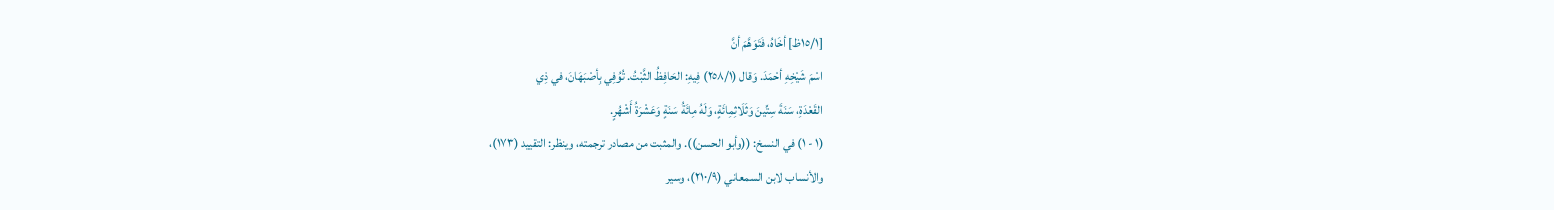[١٥/١ظ] أخَاهُ، فَتَوَهَّمَ أنَّ
اسْمَ شَيْخِهِ أحْمَدَ. وَقال (٢٥٨/١) فِيهِ: الحَافِظُ الثَّبْتُ. تُوُفِي بِأصْبَهَانَ، في ذِي
القَعْدَةِ، سَنَةَ سِتِّينَ وَثَلَاثِمِائَةٍ، وَلَهُ مِائَةُ سَنَةٍ وَعَشْرَةُ أَشْهُرٍ.
(١ - ١) في النسخ: ((وأبو الحسن)). والمثبت من مصادر ترجمته، وينظر: التقييد (١٧٣)،
والأنساب لابن السمعاني (٢١٠/٩)، وسير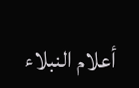أعلام النبلاء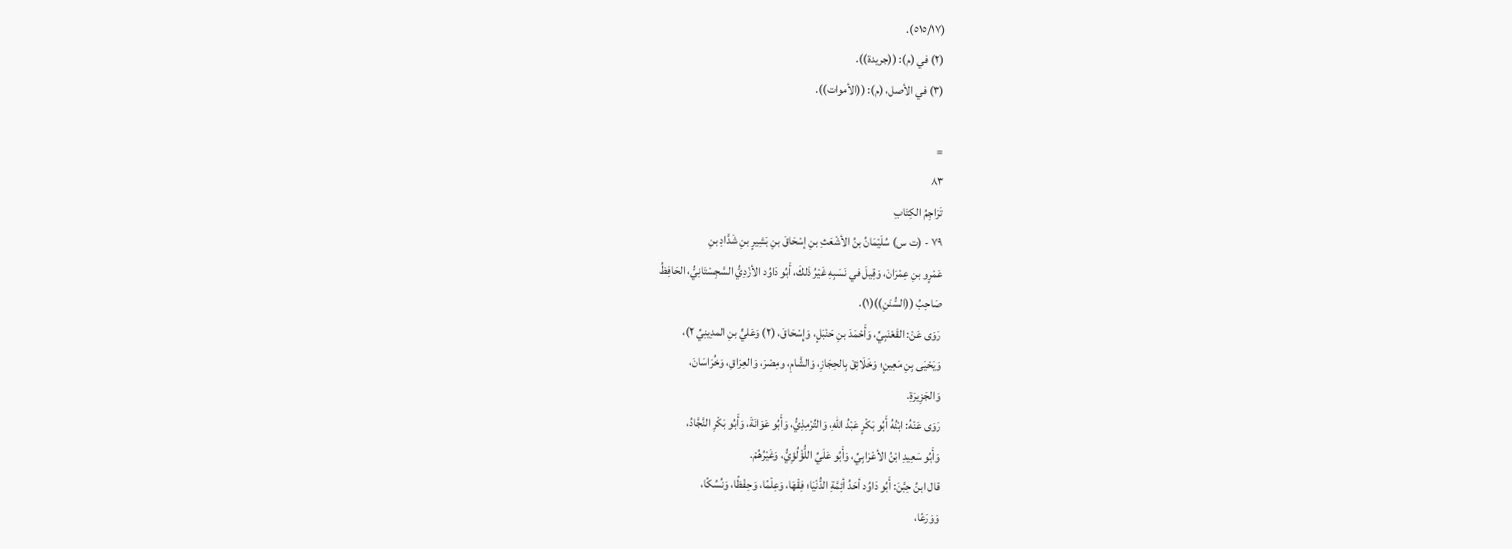(٥١٥/١٧).
(٢) في (م): ((جريدة)).
(٣) في الأصل، (م): ((الأموات)).

=
٨٣
تَرَاجِمُ الكِتَابِ
٧٩ - (ت س) سُلَيْمَانُ بنُ الأشْعَثِ بنِ إسْحَاقَ بنِ بَشِيرٍ بنِ شَدَّادِ بنِ
عَمْرٍو بنِ عِمْرَانَ، وَقِيلَ في نَسَبِهِ غَيْرُ ذَلكَ، أَبُو دَاوُد الأزْدِيُّ السَّجِسْتَانِيُّ، الحَافِظُ
صَاحِبُ ((السُّنَنِ))(١).
رَوَى عَنْ: القَعْنَبِيِّ، وَأَحْمَدَ بنِ حَنْبَلٍ، وَإِسْحَاقَ، (٢) وَعَليٍّ بنِ المدِينِيِّ ٢)،
وَيَحْيَى بِنِ مَعِينٍ؛ وَخَلَائِقَ بِالحِجَازِ، وَالشَّامِ، ومِصْرَ، وَالعِرَاقِ، وَخُرَاسَانَ،
وَالجَزِيرَةِ.
رَوَى عَنْهُ: ابْنُهُ أَبُو بَكْرٍ عَبْدُ اللهِ، وَالتِّرْمِذِيُّ، وَأَبُو عَوَانَةَ، وَأَبُو بَكْرِ النَّجَّادُ،
وَأَبُو سَعِيدِ ابْنُ الأعْرَابِيِّ، وَأَبُو عَلَيِّ اللُّؤْلُؤِيُّ، وَغَيْرُهُمْ.
قال ابنُ حِبَّنَ: أَبُو دَاوُد أحَدُ أئِمَّةِ الدُّنْيَا؛ فِقْهَا، وَعِلْمًا، وَحِفْظًا، وَنُسُكًا،
وَوَرَعًا،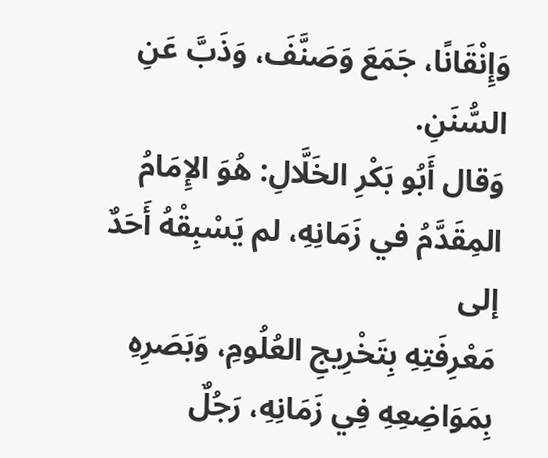وَإِنْقَانًا، جَمَعَ وَصَنَّفَ، وَذَبَّ عَنِ السُّنَنِ.
وَقال أَبُو بَكْرِ الخَلَّالِ: هُوَ الإِمَامُ المِقَدَّمُ في زَمَانِهِ، لم يَسْبِقْهُ أَحَدٌ إلى
مَعْرِفَتِهِ بِتَخْرِيجِ العُلُومِ، وَبَصَرِهِ بِمَوَاضِعِهِ فِي زَمَانِهِ، رَجُلٌ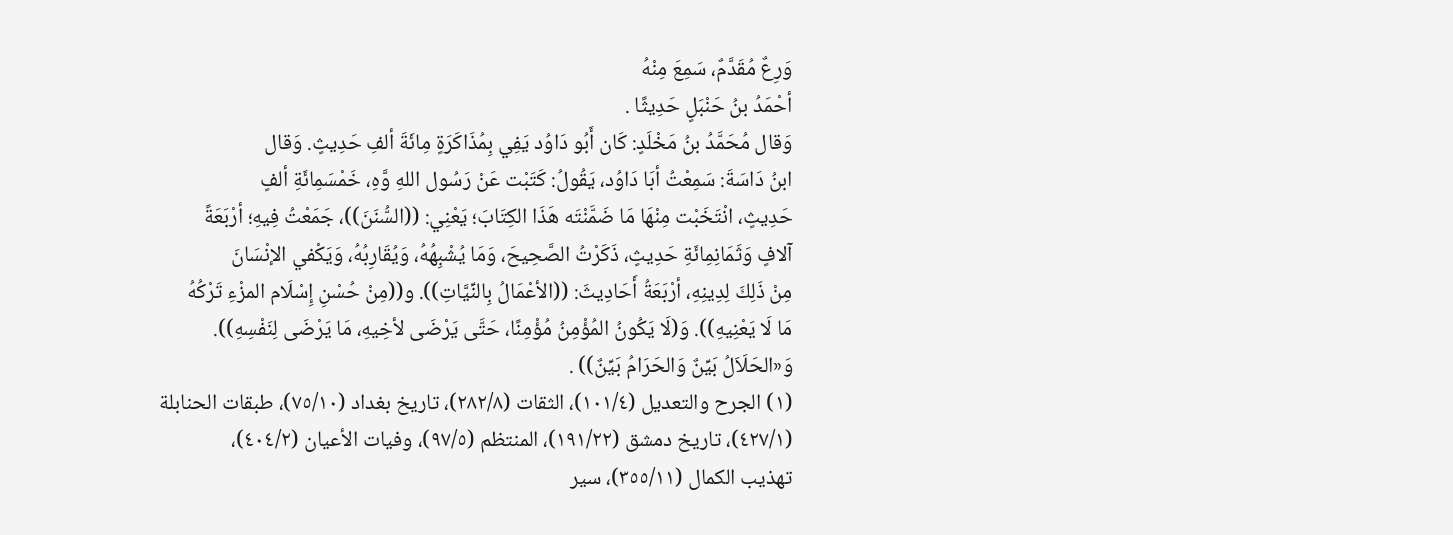وَرِعٌ مُقَدَّمٌ، سَمِعَ مِنْهُ
أحْمَدُ بنُ حَنْبَلٍ حَدِيثًا .
وَقال مُحَمَّدُ بنُ مَخْلَدٍ: كَان أَبُو دَاوُد يَفِي بِمُذَاكَرَةٍ مِائَةَ ألفِ حَدِيثٍ. وَقال
ابنُ دَاسَةَ: سَمِعْتُ أبَا دَاوُد، يَقُولُ: كَتَبْت عَنْ رَسُول اللهِ وَّهِ، خَمْسَمِائَةِ ألفٍ
حَدِيثٍ، انْتَخَبْت مِنْهَا مَا ضَمَّنْتَه هَذَا الكِتَابَ؛ يَعْنِي: ((السُّنَنَ))، جَمَعْتُ فِيهِ؛ أرْبَعَةً
آلافٍ وَثَمَانِمِائَةِ حَدِيثٍ، ذَكَرْتُ الصَّحِيحَ، وَمَا يُشْبِهُهُ، وَيُقَارِبُهُ، وَيَكْفي الإنْسَانَ
مِنْ ذَلِكَ لِدِينِهِ، أرْبَعَةُ أَحَادِيثَ: ((الأعْمَالُ بِالنِّيَّاتِ)). و((مِنْ حُسْنِ إِسْلَام المزْءِ تَرْكُهُ
مَا لَا يَعْنِيهِ)). وَ(لَا يَكُونُ المُؤْمِنُ مُؤْمِنًا، حَتَّى يَرْضَى لأخِيهِ، مَا يَرْضَى لِنَفْسِهِ)).
وَ«الحَلَاَلُ بَيِّنٌ وَالحَرَامُ بَيِّنٌ)) .
(١) الجرح والتعديل (١٠١/٤)، الثقات (٢٨٢/٨)، تاريخ بغداد (٧٥/١٠)، طبقات الحنابلة
(٤٢٧/١)، تاريخ دمشق (١٩١/٢٢)، المنتظم (٩٧/٥)، وفيات الأعيان (٤٠٤/٢)،
تهذيب الكمال (٣٥٥/١١)، سير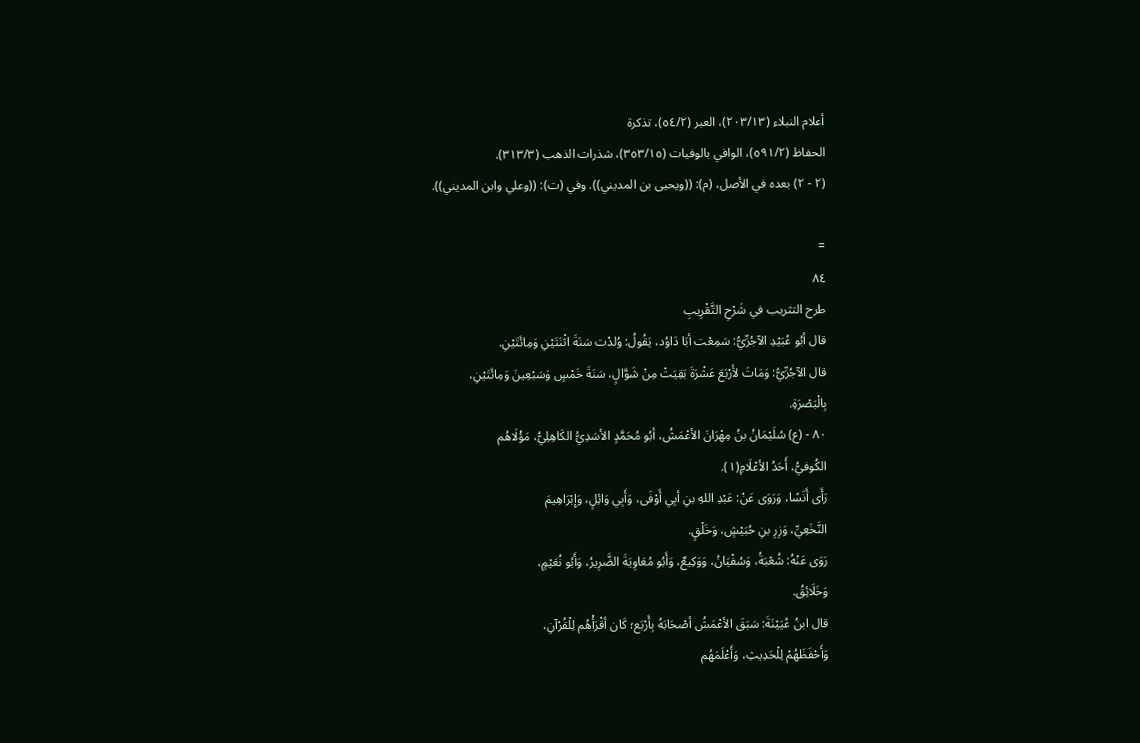أعلام النبلاء (٢٠٣/١٣)، العبر (٥٤/٢)، تذكرة
الحفاظ (٥٩١/٢)، الوافي بالوفيات (٣٥٣/١٥)، شذرات الذهب (٣١٣/٣).
(٢ - ٢) بعده في الأصل، (م): ((ويحيى بن المديني)). وفي (ت): ((وعلي وابن المديني)).

=
٨٤
طرح التثريب في شَرْحِ التَّقْرِیبِ
قال أبُو عُبَيْدِ الآجُرِّيُّ: سَمِعْت أبَا دَاوُد، يَقُولُ: وُلدْت سَنَةَ اثْنَتَيْنِ وَمِائَتَيْنِ.
قال الآجُرِّيُّ: وَمَاتَ لأَرْبَعَ عَشْرَةَ بَقِيَتْ مِنْ شَوَّالٍ، سَنَةَ خَمْسٍ وَسَبْعِينَ وَمِائَتَيْنِ،
بِالْبَصْرَةِ.
٨٠ - (ع) سُلَيْمَانُ بنُ مِهْرَانَ الأعْمَشُ، أبُو مُحَمَّدٍ الأسَدِيُّ الكَاهِلِيُّ، مَؤْلَاهُم
الكُوفيُّ، أَحَدُ الأعْلَامِ(١).
رَأَى أَنَسًا، وَرَوَى عَنْ: عَبْدِ اللهِ بنِ أبِي أَوْفَى، وَأَبِي وَائِلٍ، وَإِبْرَاهِيمَ
النَّخَعِيِّ، وَزِرِ بنِ حُبَيْشٍ، وَخَلْقٍ.
رَوَى عَنْهُ: شُعْبَةُ، وَسُفْيَانُ، وَوَكِيعٌ، وَأَبُو مُعَاوِيَةَ الضَّرِيرُ، وَأَبُو نُعَيْمٍ،
وَخَلَائِقُ.
قال ابنُ عُيَيْنَةَ: سَبَقَ الأعْمَشُ أصْحَابَهُ بِأَرْبَع؛ كَان أقْرَأْهُم لِلْقُرْآنِ،
وَأَحْفَظَهُمْ لِلْحَدِيثِ، وَأَعْلَمَهُم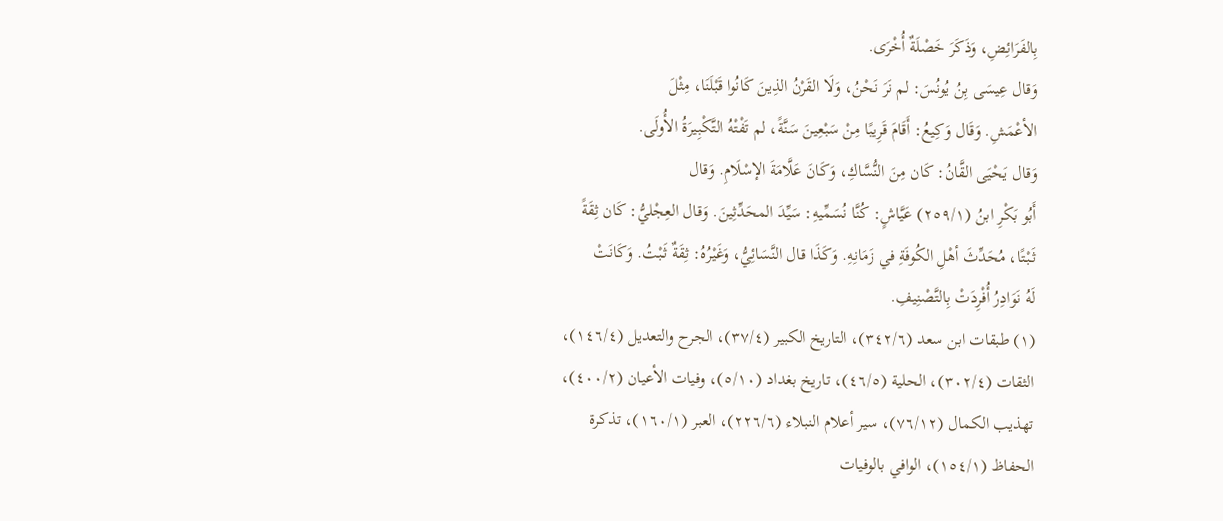بِالفَرَائِضِ، وَذَكَرَ خَصْلَةٌ أُخْرَى.
وَقال عِيسَى بِنُ يُونُسَ: لم نَرَ نَحْنُ، وَلَا القَرْنُ الذِينَ كَانُوا قَبْلَنَا، مِثْلَ
الأعْمَشِ. وَقَال وَكِيعُ: أَقَامَ قَرِيبًا مِنْ سَبْعِينَ سَنَّةً، لم تَفْتْهُ التَّكْبِيرَةُ الأُولَى.
وَقال يَحْيَى القَّانُ: كَان مِنَ النُّسَّاكِ، وَكَانَ عَلَّامَةَ الإسْلَامِ. وَقال
أَبُو بَكْرِ ابنُ (٢٥٩/١) عَيَّاشٍ: كُنَّا نُسَمِّيهِ: سَيِّدَ المحَدِّثِينَ. وَقال العِجْليُّ: كَان ثِقَةً
ثَبْتًا، مُحَدِّثَ أهْلِ الكُوفَةِ في زَمَانِهِ. وَكَذَا قال النَّسَائِيُّ، وَغَيْرُهُ: ثِقَةٌ ثَبْتُ. وَكَانَتْ
لَهُ نَوَادِرُ أُفْرِدَتْ بِالتَّصْنِيفِ.
(١) طبقات ابن سعد (٣٤٢/٦)، التاريخ الكبير (٣٧/٤)، الجرح والتعديل (١٤٦/٤)،
الثقات (٣٠٢/٤)، الحلية (٤٦/٥)، تاريخ بغداد (٥/١٠)، وفيات الأعيان (٤٠٠/٢)،
تهذيب الكمال (٧٦/١٢)، سير أعلام النبلاء (٢٢٦/٦)، العبر (١٦٠/١)، تذكرة
الحفاظ (١٥٤/١)، الوافي بالوفيات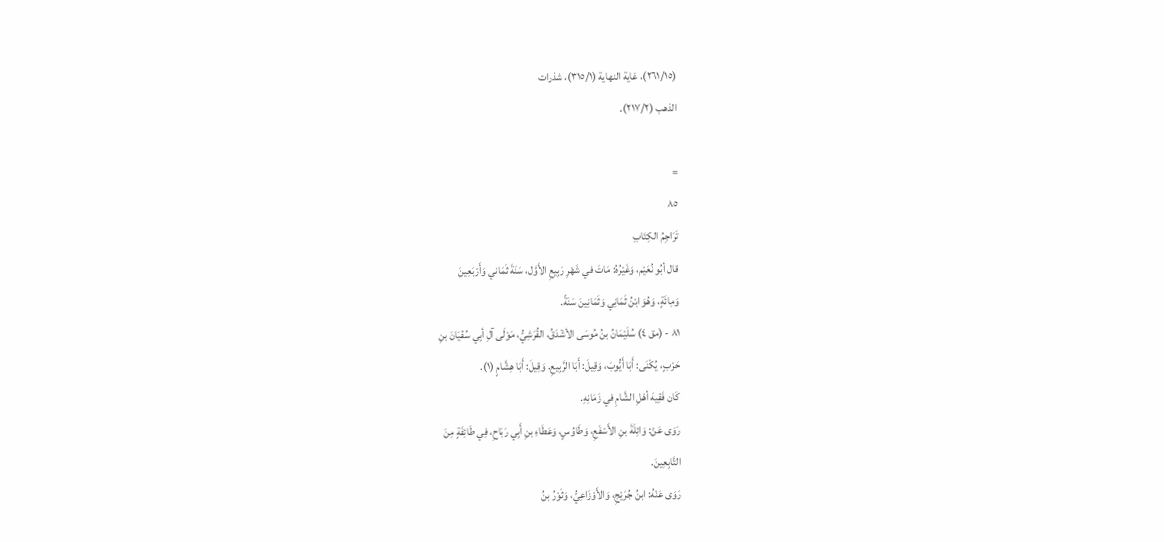(٢٦١/١٥)، غاية النهاية (٣١٥/١)، شذرات
الذهب (٢١٧/٢).

=
٨٥
تَرَاجِمُ الكِتَابِ
قال أبُو نُعَيْم، وَغَيْرُهُ: مَاتَ في شَهْرِ رَبِيعِ الأَوَّل، سَنَةَ ثَمَاني وَأَرْبَعِينَ
وَمِائَةٍ، وَهُوَ ابْنُ ثَمَانِي وَثَمَانِينَ سَنَةً.
٨١ - (مق ٤) سُلَيْمَانُ بنُ مُوسَى الأشْدَقُ، القُرَشِيُّ، مَوْلَى آلِ أبِي سُفْيَانَ بنِ
حَرْبٍ، يُكْنَى: أَبَا أَيُّوبَ، وَقِيلَ: أَبَا الرَّبِيعِ. وَقِيلَ: أَبَا هِشَّامٍ (١).
كَان فَقِيهَ أهْلِ الشَّامِ في زَمَانِهِ.
رَوَى عَنْ: وَائِلَةَ بنِ الأَسْفَعِ، وَطَاوُسٍ، وَعَطَاءِ بنِ أَبِي رَبَاحِ، فِي طَائِفَةٍ مِنَ
التَّابِعِينَ.
رَوَى عَنْهُ: ابنُ جُرَيْجِ، وَالأَوْزَاعِيُّ، وَثَوْرُ بنُ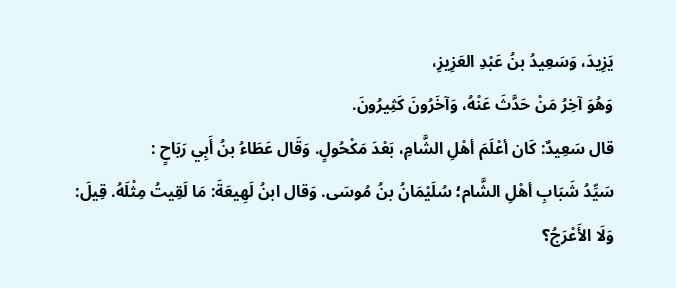يَزِيدَ، وَسَعِيدُ بنُ عَبْدِ العَزِيزِ،
وَهُوَ آخِرُ مَنْ حَدَّثَ عَنْهُ، وَآخَرُونَ كَثِيرُونَ.
قال سَعِيدٌ: كَان أعْلَمَ أهْلِ الشَّامِ، بَعْدَ مَكْحُولٍ. وَقَال عَطَاءُ بنُ أَبِي رَبَاحٍ :
سَيِّدُ شَبَابِ أهْلِ الشَّام؛ سُلَيْمَانُ بنُ مُوسَى. وَقال ابنُ لَهِيعَةَ: مَا لَقِيتُ مِثْلَهُ. قِيلَ:
وَلَا الأَعْرَجُ؟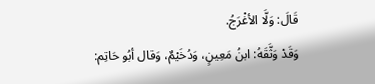قَالَ: وَلَّا الأغْرَجُ.
وَقَدْ وَثَّقَهُ: ابنُ مَعِينٍ، وَدُخَيْمٌ، وَقال أبُو حَاتِم: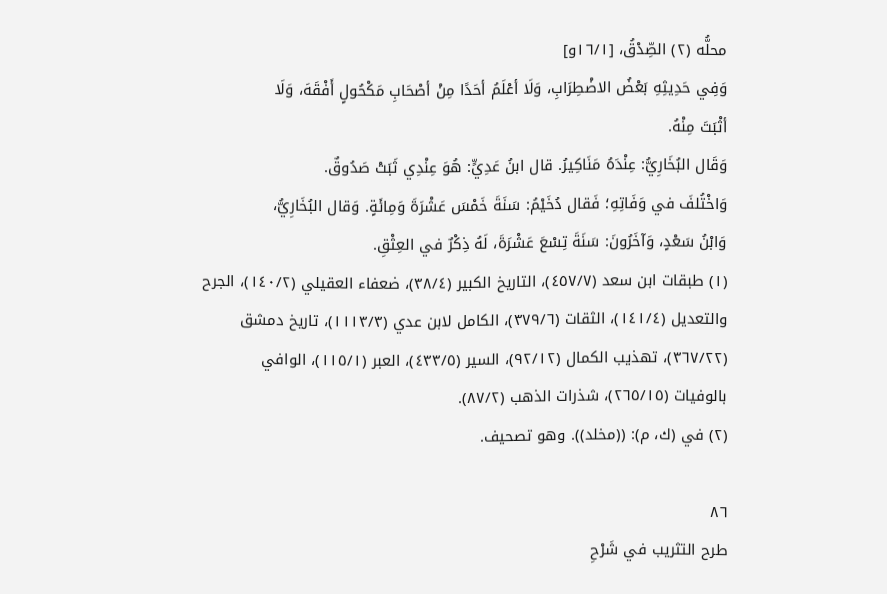محلُّه (٢) الصِّدْقُ، [١٦/١و]
وَفِي حَدِيثِهِ بَعْضُ الاضْطِرَابِ، وَلَا أعْلَمُ أحَدًا مِنْ أصْحَابِ مَكْحُولٍ أَفْقَهَ، وَلَا
أثْبَتَ مِنْهُ.
وَقَال البُخَارِيُّ: عِنْدَهُ مَنَاكِيرُ. قال ابنُ عَدِيٍّ: هُوَ عِنْدِي ثَبَتْ صَدُوقٌ.
وَاخْتُلفَ في وَفَاتِهِ؛ فَقال دُخَيْمُ: سَنَةَ خَمْسَ عَشْرَةَ وَمِائَةٍ. وَقال البُخَارِيُّ،
وَابْنُ سَعْدٍ، وَآخَرُونَ: سَنَةَ تِسْعَ عَشْرَةَ، لَهُ ذِكْرٌ في العِثْقِ.
(١) طبقات ابن سعد (٤٥٧/٧)، التاريخ الكبير (٣٨/٤)، ضعفاء العقيلي (١٤٠/٢)، الجرح
والتعديل (١٤١/٤)، الثقات (٣٧٩/٦)، الكامل لابن عدي (١١١٣/٣)، تاريخ دمشق
(٣٦٧/٢٢)، تهذيب الكمال (٩٢/١٢)، السير (٤٣٣/٥)، العبر (١١٥/١)، الوافي
بالوفيات (٢٦٥/١٥)، شذرات الذهب (٨٧/٢).
(٢) في (ك، م): ((مخلد)). وهو تصحيف.

٨٦
طرح التثريب في شَرْحِ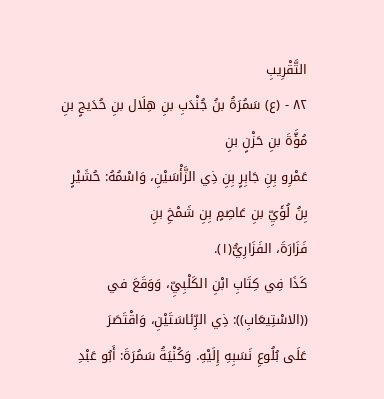التَّقْرِیبِ
٨٢ - (ع) سَمُرَةُ بنُ جُنْدَبِ بنِ هِلَال بنِ حُدَيجٍ بنِ مُؤَّةَ بنِ حَزْنٍ بنِ
عَمْرِو بِنِ جَابِرٍ بِنِ ذِي الزَّأْسَيْنِ، وَاسْمُهُ: حُشَيْرٍ بِنُ لُؤَيِّ بنِ عَاصِمٍ بِنِ شَمْخِ بنِ
فَزَارَةَ، الفَزَارِيُّ(١).
كَذَا فِي كِتَابِ ابْنِ الكَلْبِيِّ، وَوَقَعَ في ((الاسْتِيعَابِ)): ذِي الرِّئاسَتَيْنِ، وَاقْتَصَرَ
عَلَى بُلُوعِ نَسَبِهِ إِلَيْهِ. وَكُنْيَةُ سَمُرَةَ: أَبُو عَبْدِ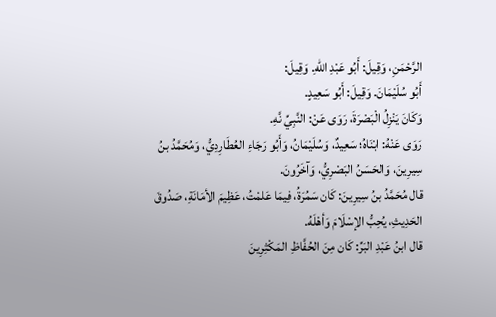الرَّحْمَنِ، وَقِيلَ: أَبُو عَبْدِ اللهِ. وَقِيلَ:
أَبُو سُلَيْمَانَ. وَقِيلَ: أَبُو سَعِيدٍ.
وَكَانَ يَنْزِلُ الْبَصْرَةَ، رَوَى عَنْ: النَّبِيِّ نَّهِ.
رَوَى عَنْهُ: ابْنَاهُ؛ سَعِيدٌ، وَسُلَيْمَانُ، وَأَبُو رَجَاءِ العُطَارِدِيُّ، وَمُحَمَّدُ بنُ
سِيرِينَ، وَالحَسَنُ البَصْرِيُّ، وَآخَرُونَ.
قال مُحَمَّدُ بنُ سِيرِينَ: كَان سَمُرَةُ، فِيمَا عَلمْتُ، عَظِيمَ الأمَانَةِ، صَدُوقَ
الحَدِيثِ، يُحِبُّ الإسْلَامَ وَأهْلَهُ.
قال ابنُ عَبْدِ البَرِّ: كَان مِنَ الحُفَّاظِ المَكْثِرِينَ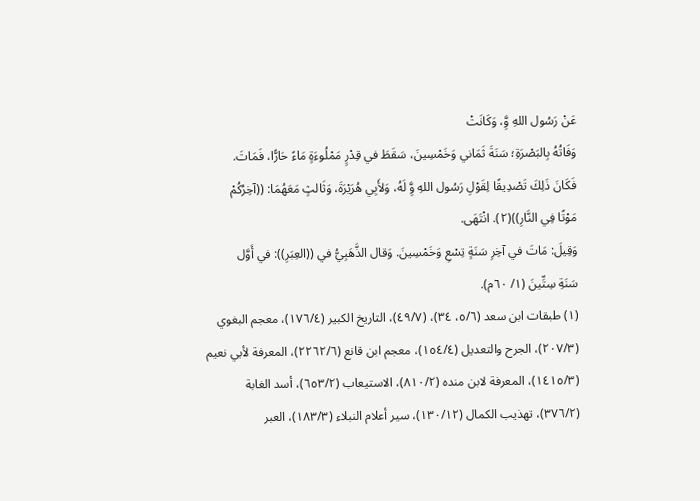عَنْ رَسُول اللهِ وَِّ، وَكَانَتْ
وَفَاتُهُ بِالبَصْرَةِ؛ سَنَةَ ثَمَاني وَخَمْسِينَ، سَقَطَ في قِدْرٍ مَمْلُوءَةٍ مَاءً حَارًّا، فَمَاتَ.
فَكَانَ ذَلِكَ تَصْدِيقًا لِقَوْلِ رَسُول اللهِ وَِّ لَهُ، وَلأَبِي هُرَيْرَةَ، وَثَالثٍ مَعَهُمَا: ((آخِرُكُمْ
مَوْتًا فِي النَّارِ))(٢). انْتَهَى.
وَقِيلَ: مَاتَ في آخِرِ سَنَةٍ تِسْعِ وَخَمْسِينَ. وَقال الذَّهَبِيُّ في ((العِبَرِ)): في أَوَّل
سَنَةِ سِتِّينَ (١/ ٦٠م).
(١) طبقات ابن سعد (٥/٦، ٣٤)، (٤٩/٧)، التاريخ الكبير (١٧٦/٤)، معجم البغوي
(٢٠٧/٣)، الجرح والتعديل (١٥٤/٤)، معجم ابن قانع (٢٢٦٢/٦)، المعرفة لأبي نعيم
(١٤١٥/٣)، المعرفة لابن منده (٨١٠/٢)، الاستيعاب (٦٥٣/٢)، أسد الغابة
(٣٧٦/٢)، تهذيب الكمال (١٣٠/١٢)، سير أعلام النبلاء (١٨٣/٣)، العبر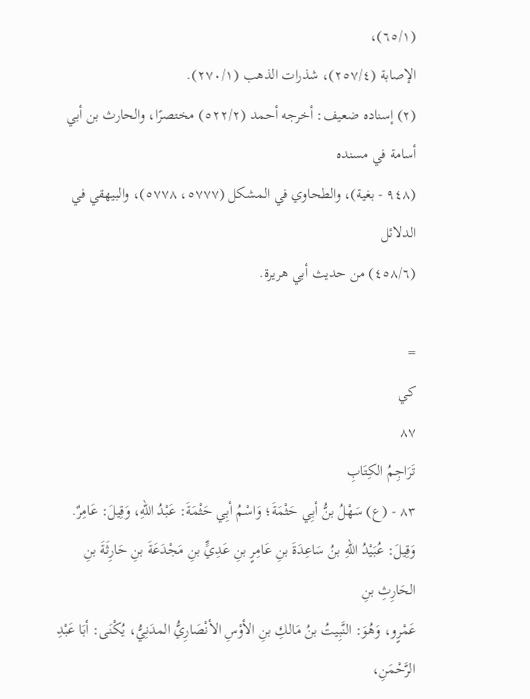(٦٥/١)،
الإصابة (٢٥٧/٤)، شذرات الذهب (٢٧٠/١).
(٢) إسناده ضعيف: أخرجه أحمد (٥٢٢/٢) مختصرًا، والحارث بن أبي أسامة في مسنده
(٩٤٨ - بغية)، والطحاوي في المشكل (٥٧٧٧، ٥٧٧٨)، والبيهقي في الدلائل
(٤٥٨/٦) من حديث أبي هريرة.

=
كي
٨٧
تَرَاجِمُ الكِتَابِ
٨٣ - (ع) سَهْلُ بنُّ أبِي حَثْمَةَ؛ وَاسْمُ أبِي حَثْمَةَ: عَبْدُ اللهِ، وَقِيلَ: عَامِرٌ.
وَقِيلَ: عُبَيْدُ اللهِ بنُ سَاعِدَةَ بنِ عَامِرٍ بنِ عَدِيٍّ بنِ مَجْدَعَةَ بنِ حَارِثَةَ بنِ الحَارِثِ بنِ
عَمْرٍو، وَهُوَ: النَّبِيتُ بنُ مَالكِ بنِ الأوْسِ الأنْصَارِيُّ المدَنِيُّ، يُكْنَى: أبَا عَبْدِ الرَّحْمَنِ،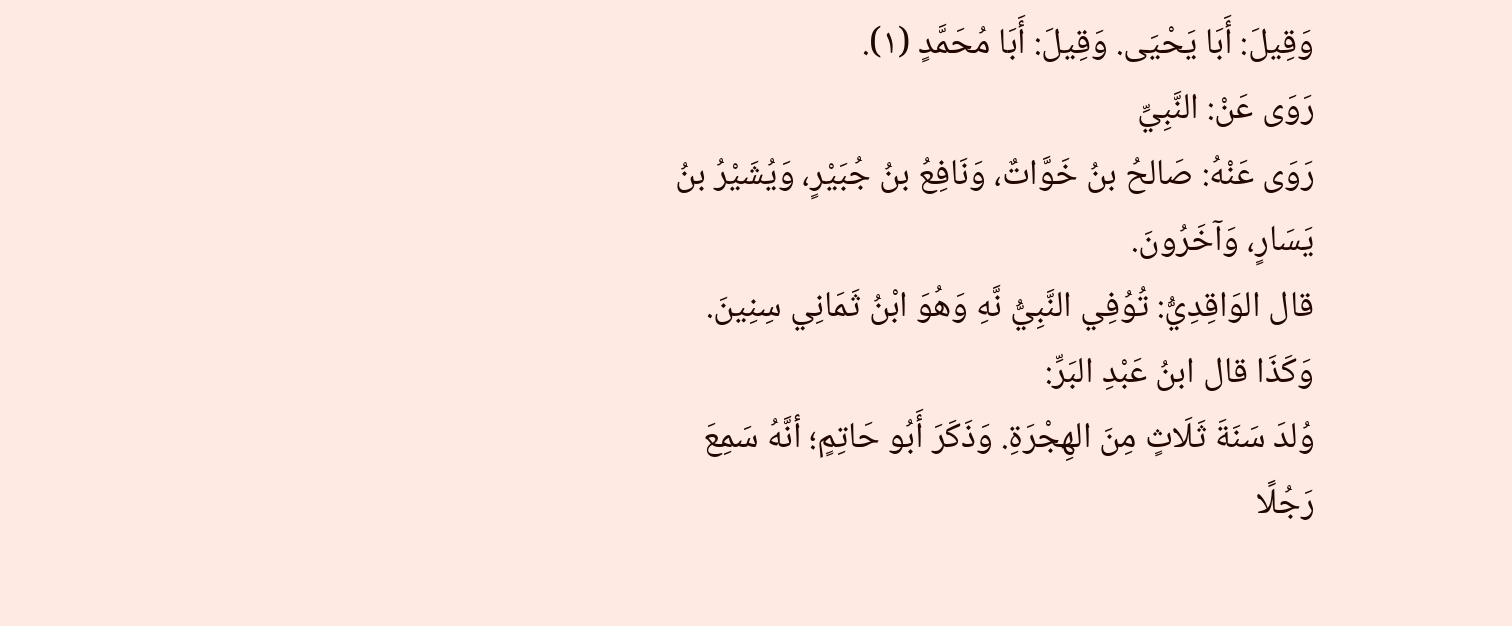وَقِيلَ: أَبَا يَحْيَى. وَقِيلَ: أَبَا مُحَمَّدٍ (١).
رَوَى عَنْ: النَّبِيِّ
رَوَى عَنْهُ: صَالحُ بنُ خَوَّاتٌ، وَنَافِعُ بنُ جُبَيْرٍ، وَيُشَيْرُ بنُ يَسَارٍ، وَآخَرُونَ.
قال الوَاقِدِيُّ: تُوُفِي النَّبِيُّ نَّهِ وَهُوَ ابْنُ ثَمَانِي سِنِينَ. وَكَذَا قال ابنُ عَبْدِ البَرِّ:
وُلدَ سَنَةَ ثَلَاثٍ مِنَ الهِجْرَةِ. وَذَكَرَ أَبُو حَاتِمٍ؛ أنَّهُ سَمِعَ رَجُلًا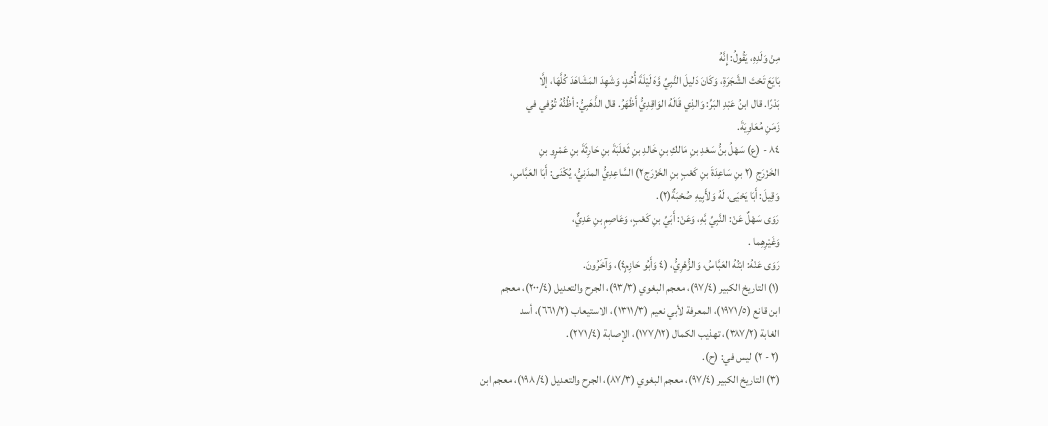مِنْ وَلَدِهِ، يَقُولُ: إِنَّهُ
بَايَعَ تَحْتَ الشَّجَرَةِ، وَكَانَ دَليلَ النَّبِيِّ وَّهَ لَيْلَةَ أُحُدٍ، وَشَهِدَ المَشَاهَدَ كُلَّهَا، إلَّا
بَدْرًا. قال ابنُ عَبْدِ البَرِّ: وَالذِي قَالَهُ الوَاقِدِيُّ أَظْهَرُ. قال الذَّهَبِيُّ: أظُنُّهُ تُوُفي في
زَمَنِ مُعَاوِيَةَ.
٨٤ - (ع) سَهْلُ بنُّ سَعْدِ بنِ مَالكِ بنِ خَالدِ بنِ ثَعْلَبَةَ بنِ حَارِثَةَ بنِ عَمْرٍو بنِ
الخَزْرَجِ (٢ بنِ سَاعِدَةَ بنِ كَعْبٍ بنِ الخَزْرَج٢) السَّاعِدِيُّ المدَنِيُّ، يُكْنَى: أَبَا العَبَّاسِ،
وَقِيلَ: أَبَا يَحْيَى، لَهُ وَلأَبِيهِ صُحْبَةٌ(٢).
رَوَى سَهْلٌ عَنْ: النَّبِيِّ بَّهِ، وَعَنْ: أَبَيِّ بنِ كَعْبٍ، وَعَاصِمٍ بنِ عَدِيٌّ،
وَغَيْرِهِما .
رَوَى عَنْهُ: ابْنُهُ العَبَّاسُ، وَالزُّهْرِيُّ، (٤ وَأَبُو حَازِم٤ٍ)، وَآخَرُونَ.
(١) التاريخ الكبير (٩٧/٤)، معجم البغوي (٩٣/٣)، الجرح والتعديل (٢٠٠/٤)، معجم
ابن قانع (١٩٧١/٥)، المعرفة لأبي نعيم (١٣١١/٣)، الاستيعاب (٦٦١/٢)، أسد
الغابة (٣٨٧/٢)، تهذيب الكمال (١٧٧/١٢)، الإصابة (٢٧١/٤).
(٢ - ٢) ليس في: (ح).
(٣) التاريخ الكبير (٩٧/٤)، معجم البغوي (٨٧/٣)، الجرح والتعديل (١٩٨/٤)، معجم ابن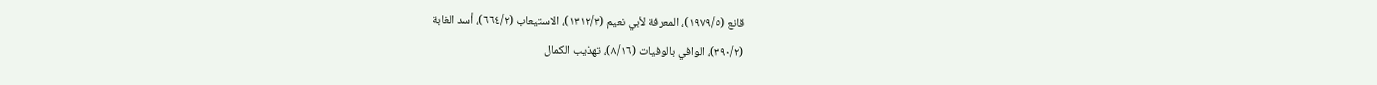قانع (١٩٧٩/٥)، المعرفة لأبي نعيم (١٣١٢/٣)، الاستيعاب (٦٦٤/٢)، أسد الغابة
(٣٩٠/٢)، الوافي بالوفيات (٨/١٦)، تهذيب الكمال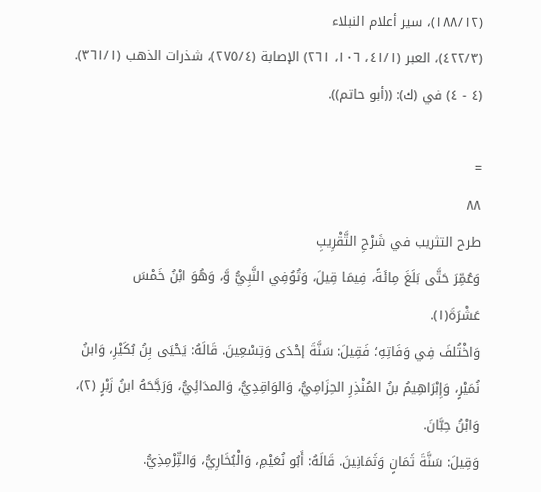(١٨٨/١٢)، سير أعلام النبلاء
(٤٢٢/٣)، العبر (٤١/١، ١٠٦، ٢٦١) الإصابة (٢٧٥/٤)، شذرات الذهب (٣٦١/١).
(٤ - ٤) في (ك): ((أبو حاتم)).

=
٨٨
طرح التثريب في شَرْحِ التَّقْرِيبِ
وَعُمِّرَ حَتَّى بَلَغَ مِائَةً، فِيمَا قِيلَ، وَتُوُفِي النَّبِيُّ وَّ، وَهُوَ ابْنُ خَمْسَ
عَشْرَةَ(١).
وَاخْتُلفَ فِي وَفَاتِهِ؛ فَقِيلَ: سَنَّةَ إحْدَى وَتِسْعِينَ. قَالَهُ: يَحْيَى بِنُ بُكَيْرِ، وَابنُ
نُمَيْرٍ، وَإِبْرَاهِيمُ بنُ المُنْذِرِ الحِزَامِيُّ، وَالوَاقِدِيُّ، وَالمدَائِيُّ، وَرَجَّحَهُ ابنُ زَبْرٍ (٢)،
وَابْنُ حِبَّانَ.
وَقِيلَ: سَنَّةَ ثَمَانٍ وَثَمَانِينَ. قَالَهُ: أَبُو نُعَيْمِ، وَالْبُخَارِيُّ، وَالتِّرْمِذِيُّ.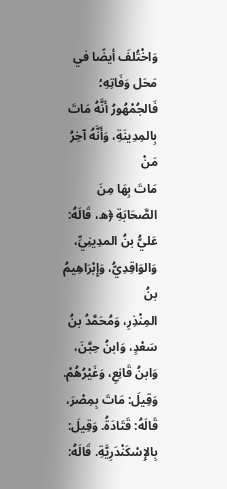وَاخْتُلفَ أيضًا في مَحَل وَفَاتِهِ؛ فَالجُمْهُورُ أنَّهُ مَاتَ بِالمِدِينَةِ، وَأَنَّهُ آخِرُ مَنْ
مَاتَ بِهَا مِنَ الصَّحَابَةِ ﴿ه، قَالَهُ: عَليُّ بنُ المدِينِيِّ، وَالوَاقِدِيُّ، وَإِبْرَاهِيمُ بنُ
المِنْذِرِ، وَمُحَمَّدُ بنُ سَعْدٍ، وَابنُ حِبَّنَ، وَابنُ قَانِعِ، وَغَيْرُهُمْ. وَقِيلَ: مَاتَ بِمِصْرَ،
قَالَهُ: قَتَادَةُ. وَقِيلَ: بِالإِسْكَنْدَرِيَّةِ. قَالَهُ: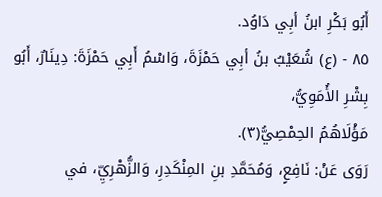أَبُو بَكْرِ ابنُ أبِي دَاوُد.
٨٥ - (ع) شُعَيْبُ بنُ أبِي حَمْزَةَ، وَاسْمُ أَبِي حَمْزَةَ: دِينَارٌ، أَبُو بِشْرِ الأُمَوِيُّ،
مَؤْلَاهُمُ الحِمْصِيُّ(٣).
رَوَى عَنْ: نَافِعٍ، وَمُحَمَّدِ بنِ المِنْكَدِرِ، وَالزُّهْرِيِّ، في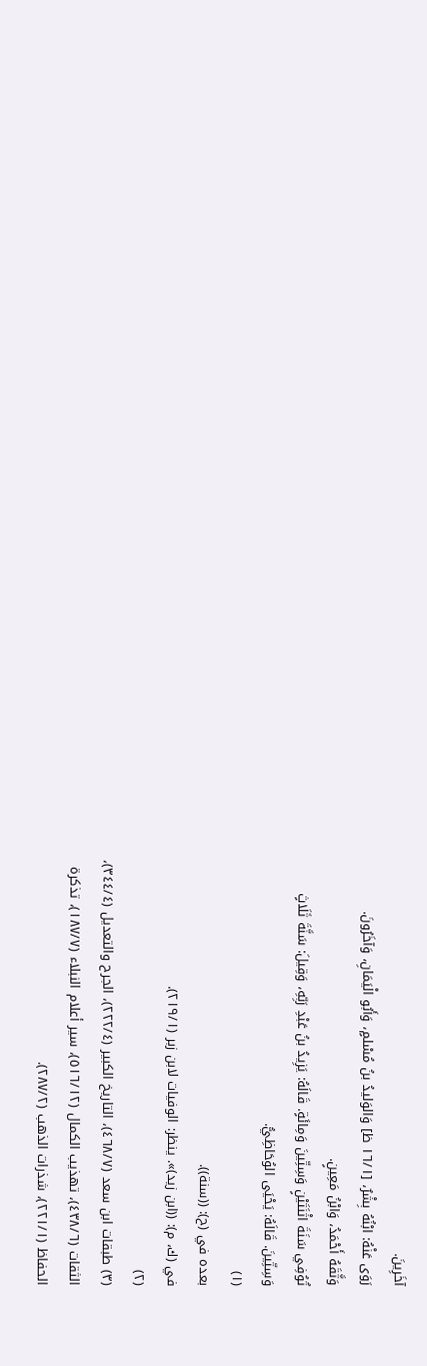آخَرِينَ.
رَوَى عَنْهُ: ابْنُهُ بِشْرٌ، [١٦/١ ظ] وَالوَليدُ بنُ مُسْلمٍ، وَأَبُو الْيَمَانِ، وَآخَرُونَ.
وَثَّقَهُ أَحْمَدُ، وَابْنُ مَعِينٍ.
تُوُفِي سَنَةَ اثْنَتَيْنٍ وَسِتِّينَ وَمِائَةٍ. قَالَهُ: يَزِيدُ بنُ عَبْدِ رَبِّهِ، وَقِيلَ: سَنَّةَ ثَلَاثٍ
وَسِتِّينَ. قَالَهُ: يَحْيَى الوُحَاظِيُّ.
(١)
بعده في (ح): ((سنة)).
في (ك، م): ((ابن زيد)». ينظر: الوفيات لابن زبر (٢١٩/١).
(٢)
(٣) طبقات ابن سعد (٤٦٨/٧)، التاريخ الكبير (٢٢٢/٤)، الجرح والتعديل (٣٤٤/٤)،
الثقات (٤٣٨/٦)، تهذيب الكمال (٥١٦/١٢)، سير أعلام النبلاء (١٨٧/٧)، تذكرة
الحفاظ (٢٢١/١)، شذرات الذهب (٢٨٧/٢).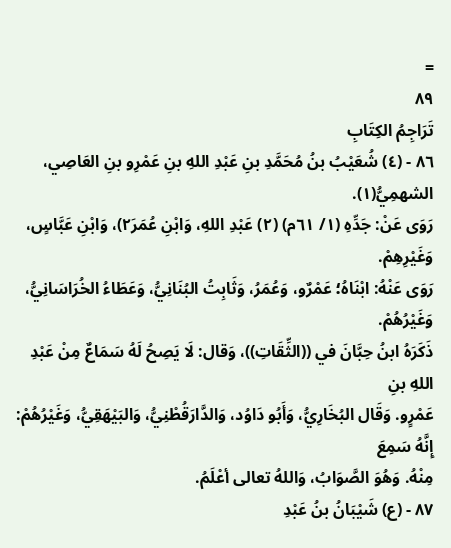=
٨٩
تَرَاجِمُ الكِتَابِ
٨٦ - (٤) شُعَيْبُ بنُ مُحَمَّدِ بنِ عَبْدِ اللهِ بنِ عَمْرِو بنِ العَاصِي،
الشھمِيُّ(١).
رَوَى عَنْ: جَدِّهِ (١/ ٦١م) (٢) عَبْدِ اللهِ، وَابْنِ عُمَر٢َ)، وَابْنِ عَبَّاسٍ، وَغَيْرِهِمْ.
رَوَى عَنْهُ: ابْنَاهُ؛ عَمْرٌو، وَعُمَرُ، وَثَابِتُ البُنَانِيُّ، وَعَطَاءُ الخُرَاسَانِيُّ،
وَغَيْرُهُمْ.
ذَكَرَهُ ابنُ حِبَّانَ في ((الثِّقَاتِ))، وَقال: لَا يَصِحُ لَهُ سَمَاعٌ مِنْ عَبْدِ اللهِ بنِ
عَمْرٍو. وَقَال البُخَارِيُّ، وَأَبُو دَاوُد، وَالدَّارَقُطْنِيُّ، وَالبَيْهَقِيُّ، وَغَيْرُهُمْ: إِنَّهُ سَمِعَ
مِنْهُ. وَهُوَ الصَّوَابُ، وَاللهُ تعالى أعْلَمُ.
٨٧ - (ع) شَيْبَانُ بنُ عَبْدِ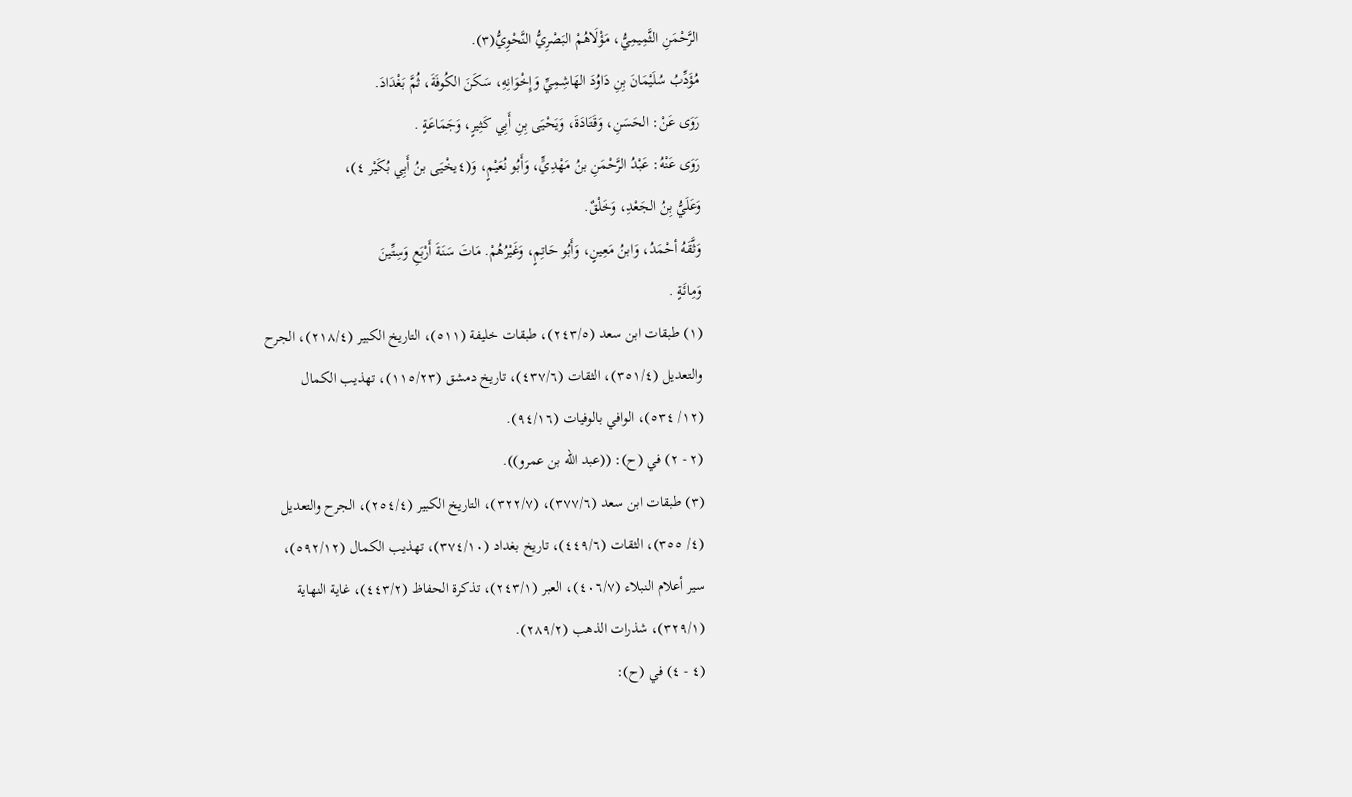الرَّحْمَنِ الثَّمِيمِيُّ، مَؤْلَاهُمْ البَصْرِيُّ النَّحْوِيُّ(٣).
مُؤَدِّبُ سُلَيْمَانَ بِنِ دَاوُدَ الهَاشِمِيِّ وَإِخْوَانِهِ، سَكَنَ الكُوفَةَ، ثُمَّ بَغْدَادَ.
رَوَى عَنْ: الحَسَنِ، وَقَتَادَةَ، وَيَحْيَى بِنِ أَبِي كَثِيرٍ، وَجَمَاعَةٍ .
رَوَى عَنْهُ: عَبْدُ الرَّحْمَنِ بنُ مَهْدِيٍّ، وَأَبُو نُعَيْمٍ، وَ(٤يخْيَى بنُ أَبِي بُكَيْر ٤)،
وَعَلَيُّ بِنُ الجَعْدِ، وَخَلْقٌ.
وَثَّقَهُ أحْمَدُ، وَابنُ مَعِينٍ، وَأَبُو حَاتِمٍ، وَغَيْرُهُمْ. مَاتَ سَنَةَ أَرْبَعِ وَسِتِّينَ
وَمِائَةٍ .
(١) طبقات ابن سعد (٢٤٣/٥)، طبقات خليفة (٥١١)، التاريخ الكبير (٢١٨/٤)، الجرح
والتعديل (٣٥١/٤)، الثقات (٤٣٧/٦)، تاريخ دمشق (١١٥/٢٣)، تهذيب الكمال
(١٢/ ٥٣٤)، الوافي بالوفيات (٩٤/١٦).
(٢ - ٢) في (ح): ((عبد الله بن عمرو)).
(٣) طبقات ابن سعد (٣٧٧/٦)، (٣٢٢/٧)، التاريخ الكبير (٢٥٤/٤)، الجرح والتعديل
(٤/ ٣٥٥)، الثقات (٤٤٩/٦)، تاريخ بغداد (٣٧٤/١٠)، تهذيب الكمال (٥٩٢/١٢)،
سير أعلام النبلاء (٤٠٦/٧)، العبر (٢٤٣/١)، تذكرة الحفاظ (٤٤٣/٢)، غاية النهاية
(٣٢٩/١)، شذرات الذهب (٢٨٩/٢).
(٤ - ٤) في (ح):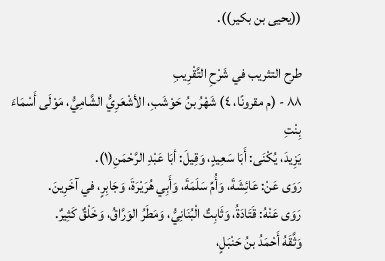((يحيى بن بكير)).

طرح التثريب في شَرْحِ التَّقْرِیبِ
٨٨ - (م مقرونًا، ٤) شَهْرُ بنُ حَوْشَبِ، الأشْعَرِيُّ الشَّامِيُّ، مَوْلَى أَسْمَاءَ بِنْتِ
يَزِيدَ، يُكْنَى: أَبَا سَعِيدٍ، وَقِيلَ: أبَا عَبْدِ الرَّحْمَنِ(١).
رَوَى عَنْ: عَائِشَةَ، وَأُمِّ سَلَمَةَ، وَأَبِي هُرَيْرَةَ، وَجَابِرٍ، في آخَرِينَ.
رَوَى عَنْهُ: قَتَادَةُ، وَثَابِتٌ الْبُنَانِيُّ، وَمَطَرُ الوَرَّاقُ، وَخَلْقٌ كَثِيرٌ.
وَثَّقَهُ أَحْمَدُ بنُ حَنْبَلٍ،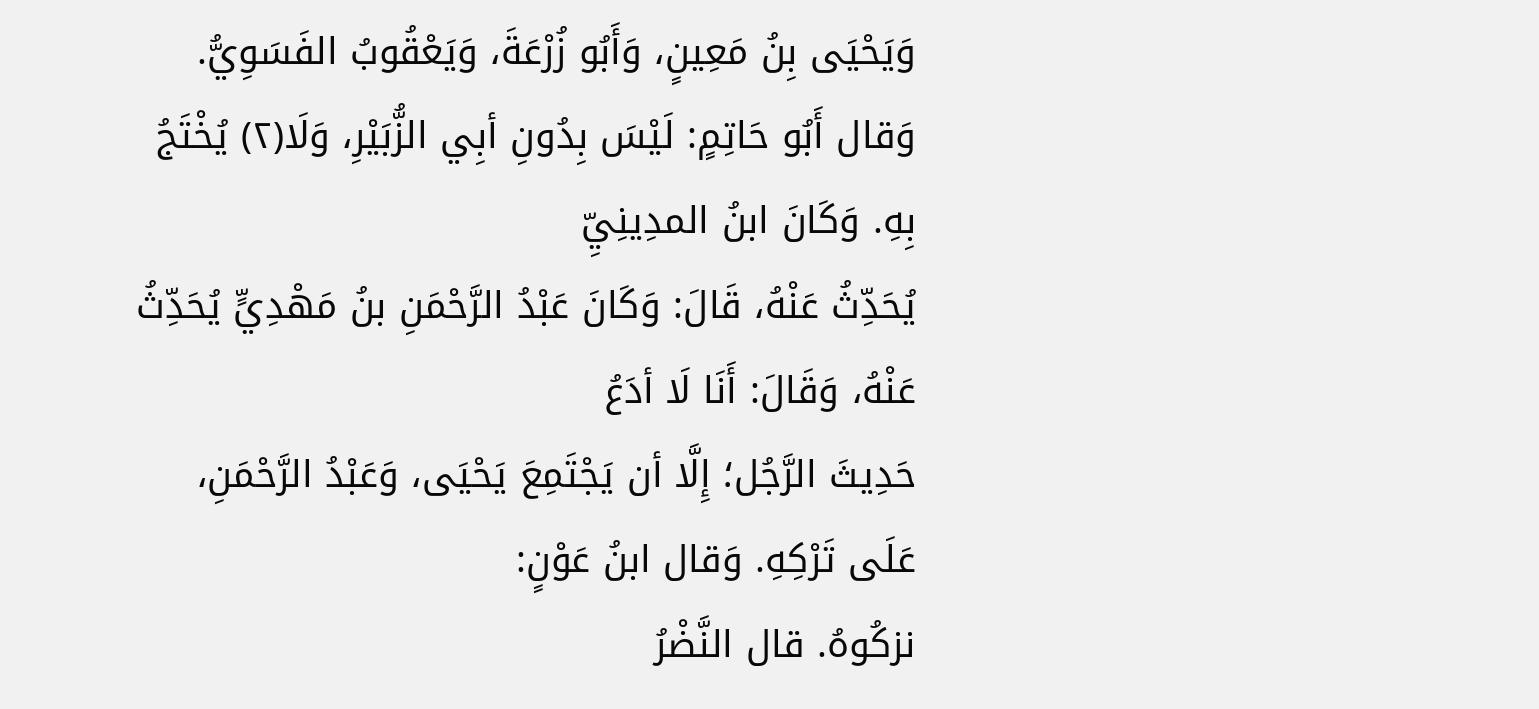وَيَحْيَى بِنُ مَعِينٍ، وَأَبُو زُرْعَةَ، وَيَعْقُوبُ الفَسَوِيُّ.
وَقال أَبُو حَاتِمٍ: لَيْسَ بِدُونِ أبِي الزُّبَيْرِ، وَلَا(٢) يُخْتَجُ بِهِ. وَكَانَ ابنُ المدِينِيِّ
يُحَدِّثُ عَنْهُ، قَالَ: وَكَانَ عَبْدُ الرَّحْمَنِ بنُ مَهْدِيٍّ يُحَدِّثُ عَنْهُ، وَقَالَ: أَنَا لَا أدَعُ
حَدِيثَ الرَّجُل؛ إِلَّا أن يَجْتَمِعَ يَحْيَى، وَعَبْدُ الرَّحْمَنِ، عَلَى تَرْكِهِ. وَقال ابنُ عَوْنٍ:
نزكُوهُ. قال النَّضْرُ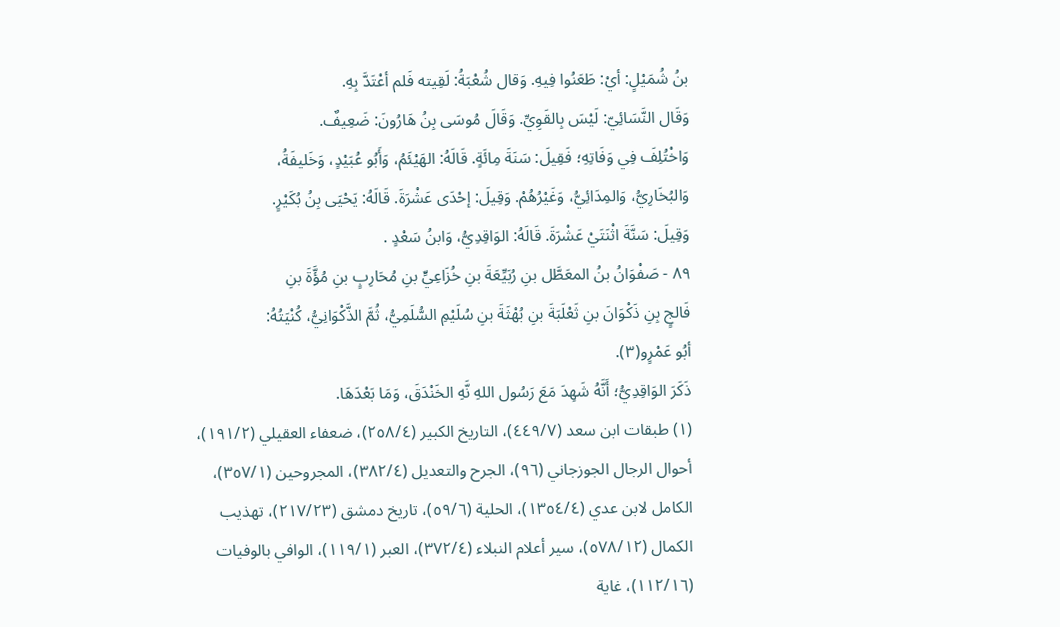بنُ شُمَيْلٍ: أيْ: طَعَنُوا فِيهِ. وَقال شُعْبَةُ: لَقِيته فَلم أعْتَدَّ بِهِ.
وَقَال النَّسَائِيّ: لَيْسَ بِالقَوِيِّ. وَقَالَ مُوسَى بِنُ هَارُونَ: ضَعِيفٌ.
وَاخْتُلِفَ فِي وَفَاتِهِ؛ فَقِيلَ: سَنَةَ مِائَةٍ. قَالَهُ: الهَيْئَمُ، وَأَبُو عُبَيْدٍ، وَخَليفَةُ،
وَالبُخَارِيُّ، وَالمِدَائِيُّ، وَغَيْرُهُمْ. وَقِيلَ: إحْدَى عَشْرَةَ. قَالَهُ: يَحْيَى بِنُ بُكَيْرٍ.
وَقِيلَ: سَنَّةَ اثْنَتَيْ عَشْرَةَ. قَالَهُ: الوَاقِدِيُّ، وَابنُ سَعْدٍ .
٨٩ - صَفْوَانُ بنُ المعَطَّل بنِ رُبَيِّعَةَ بنِ خُزَاعِيٍّ بنِ مُحَارِبٍ بنِ مُؤَّةَ بنِ
فَالجٍ بِنِ ذَكْوَانَ بنِ ثَعْلَبَةَ بنِ بُهْثَةَ بنِ سُلَيْمِ السُّلَمِيُّ، ثُمَّ الذَّكْوَانِيُّ، كُنْيَتُهُ:
أبُو عَمْرٍو(٣).
ذَكَرَ الوَاقِدِيُّ؛ أَنَّهُ شَهِدَ مَعَ رَسُول اللهِ نَّهِ الخَنْدَقَ، وَمَا بَعْدَهَا.
(١) طبقات ابن سعد (٤٤٩/٧)، التاريخ الكبير (٢٥٨/٤)، ضعفاء العقيلي (١٩١/٢)،
أحوال الرجال الجوزجاني (٩٦)، الجرح والتعديل (٣٨٢/٤)، المجروحين (٣٥٧/١)،
الكامل لابن عدي (١٣٥٤/٤)، الحلية (٥٩/٦)، تاريخ دمشق (٢١٧/٢٣)، تهذيب
الكمال (٥٧٨/١٢)، سير أعلام النبلاء (٣٧٢/٤)، العبر (١١٩/١)، الوافي بالوفيات
(١١٢/١٦)، غاية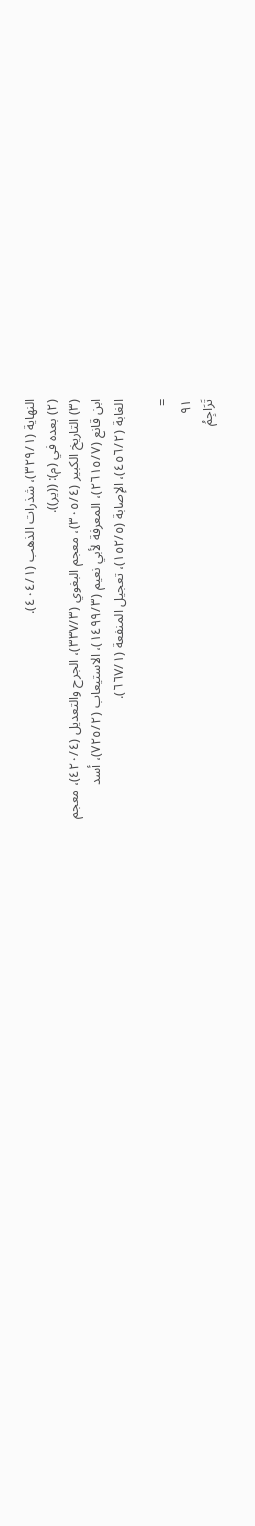النهاية (٣٢٩/١)، شذرات الذهب (٤٠٤/١).
(٢) بعده في (م): ((ير)).
(٣) التاريخ الكبير (٣٠٥/٤)، معجم البغوي (٣٣٧/٣)، الجرح والتعديل (٤٢٠/٤)، معجم
ابن قانع (٢٦١٥/٧)، المعرفة لأبي نعيم (١٤٩٩/٣)، الاستيعاب (٧٢٥/٢)، أسد
الغابة (٤٥٦/٢)، الإصابة (١٥٢/٥)، تعجيل المنفعة (٦٦٧/١).

=
٩١
تَرَاجِمُ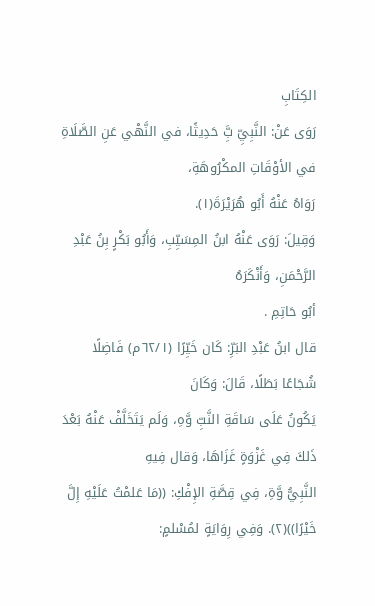الكِتَابِ
رَوَى عَنْ: النَّبِيِّ بَِّ حَدِيثًا، في النَّهْي عَنِ الصَّلَاةِ في الأوْقَاتِ المكْرُوهَةِ،
رَوَاهُ عَنْهُ أَبُو هُرَيْرَةَ(١).
وَقِيلَ: رَوَى عَنْهُ ابنُ المِسَيِّبِ، وَأَبُو بَكْرٍ بِنُ عَبْدِ الرَّحْمَنِ، وَأَنْكَرَهُ
أبُو حَاتِمِ .
قال ابنُ عَبْدِ البَرِّ: كَان خَيِّرًا (٦٢/١م) فَاضِلًا شُجَاعًا بَطَلًا، قَالَ: وَكَانَ
يَكُونُ عَلَى سَاقَةِ النَّبِّ وَّهِ، وَلَم يَتَخَلَّفْ عَنْهُ بَعْدَ ذَلكَ فِي غَزْوَةٍ غَزَاهَا، وَقال فِيهِ
النَّبِيُّ وَّةِ، فِي قِصَّةِ الإِفْكِ: ((مَا عَلمْتُ عَلَيْهِ إِلَّ خَيْرًا))(٢). وَفِي رِوَايَةٍ لمُسْلمٍ: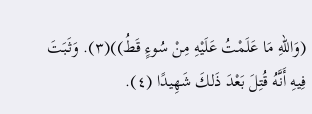(وَاللّهِ مَا عَلَمْتُ عَلَيْهِ مِنْ سُوءٍ قَطُ))(٣). وَثَبَتَ فِيهِ أَنَّهُ قُتِلَ بَعْدَ ذَلكَ شَهِيدًا (٤).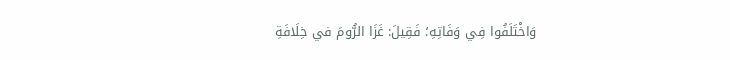وَاخْتَلَفُوا فِي وَفَاتِهِ؛ فَقِيلَ: غَزَا الرُّومَ في خِلَافَةِ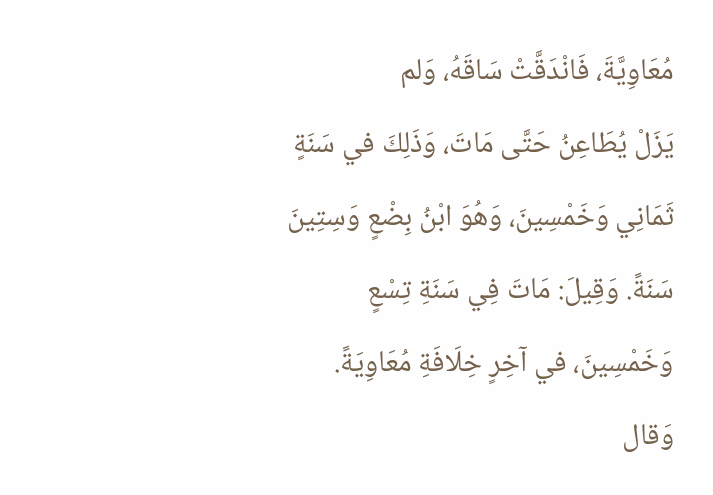مُعَاوِيَّةَ، فَانْدَقَّتْ سَاقَهُ، وَلم
يَزَلْ يُطَاعِنُ حَتَّى مَاتَ، وَذَلِكَ في سَنَةٍ ثَمَانِي وَخَمْسِينَ، وَهُوَ ابْنُ بِضْعٍ وَسِتِينَ
سَنَةً. وَقِيلَ: مَاتَ فِي سَنَةِ تِسْعٍ وَخَمْسِينَ، في آخِرٍ خِلَافَةِ مُعَاوِيَةً. وَقال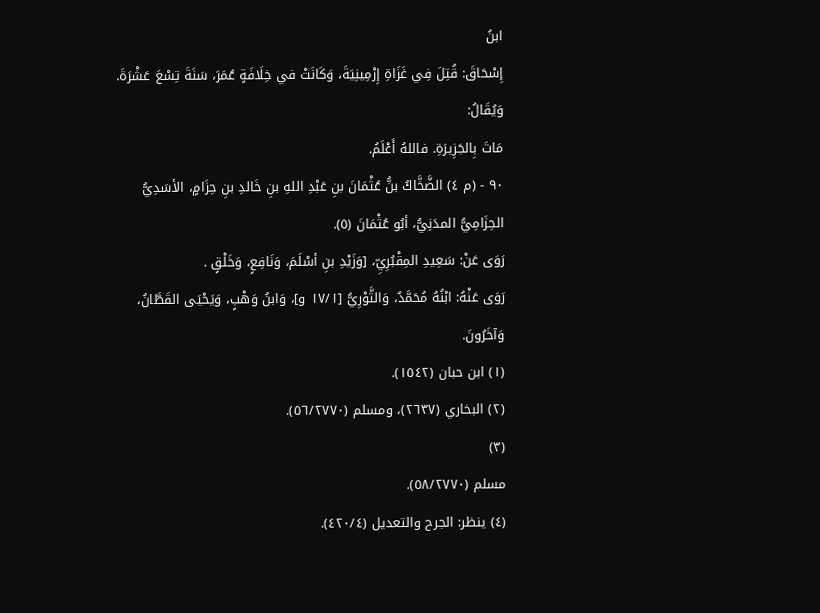ابنُ
إِسْحَاقَ: قُتِلَ فِي غَزَاةِ إِرْمِينِيَةَ، وَكَانَتْ في خِلَافَةٍ عُمَرَ، سَنَةَ تِسْعَ عَشْرَةَ. وَيُقَالُ:
مَاتَ بِالجَزِيرَةِ. فاللهُ أَعْلَمُ.
٩٠ - (م ٤) الضَّخَّاكُ بنُّ عُثْمَانَ بنِ عَبْدِ اللهِ بنِ خَالدِ بنِ حِزَامٍ، الأسَدِيُّ
الحِزَامِيُّ المدَنِيُّ، أبُو عُثْمَانَ (٥).
رَوَى عَنْ: سَعِيدِ المِقْبُرِيِّ، [وَزَيْدِ بنِ أسْلَمَ، وَنَافِعٍ، وَخَلْقٍ .
رَوَى عَنْهُ: ابْنُهُ مُحَمَّدٌ، وَالثَّوْرِيُّ [١٧/١ و]، وَابنُ وَهْبٍ، وَيَحْيَى القَطَّانُ،
وَآخَرُونَ.
(١) ابن حبان (١٥٤٢).
(٢) البخاري (٢٦٣٧)، ومسلم (٥٦/٢٧٧٠).
(٣)
مسلم (٥٨/٢٧٧٠).
(٤) ينظر: الجرح والتعديل (٤٢٠/٤).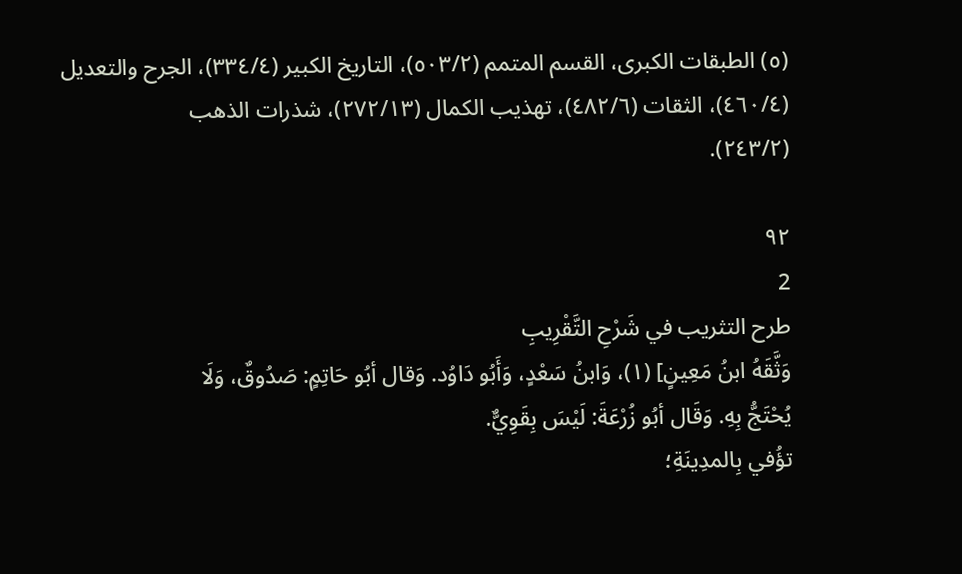(٥) الطبقات الكبرى، القسم المتمم (٥٠٣/٢)، التاريخ الكبير (٣٣٤/٤)، الجرح والتعديل
(٤٦٠/٤)، الثقات (٤٨٢/٦)، تهذيب الكمال (٢٧٢/١٣)، شذرات الذهب
(٢٤٣/٢).

٩٢
2
طرح التثريب في شَرْحِ التَّقْرِیبِ
وَثَّقَهُ ابنُ مَعِينٍ] (١)، وَابنُ سَعْدٍ، وَأَبُو دَاوُد. وَقال أبُو حَاتِمٍ: صَدُوقٌ، وَلَا
يُحْتَجُّ بِهِ. وَقَال أبُو زُرْعَةَ: لَيْسَ بِقَوِيٌّ.
تؤُفي بِالمدِينَةِ؛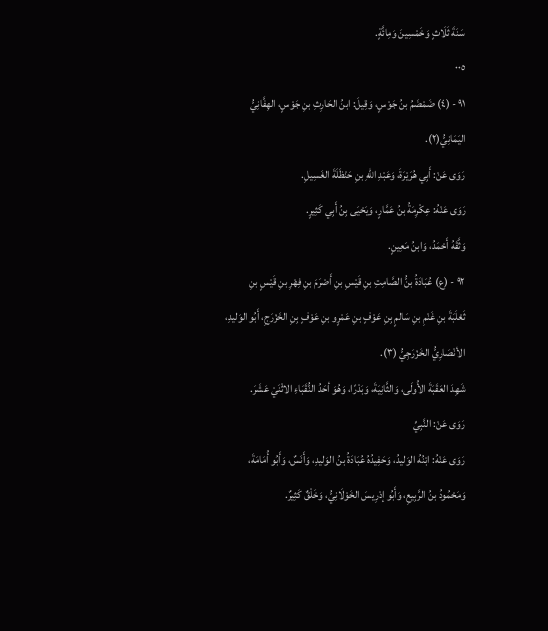سَنَةَ ثَلَاثٍ وَخَمْسِينَ وَمِائَّةٍ.
٠٠٥
٩١ - (٤) ضَمْضَمُ بنُ جَوْسٍ، وَقِيلَ: ابنُ الحَارِثِ بنِ جَوْسٍ، الهِفَّانِيُّ
اليَمَانِيُّ(٢).
رَوَى عَنْ: أَبِي هُرَيْرَةَ، وَعَبْدِ اللهِ بنِ حَنْظَلَةَ الغَسِيلِ.
رَوَى عَنْهُ: عِكْرِمَةُ بنُ عَمَّارٍ، وَيَحْيَى بِنُ أَبِي كَثِيرٍ.
وَثَّقَهُ أَحْمَدُ، وَابنُ مَعِينٍ.
٩٢ - (ع) عُبَادَةُ بنُّ الصَّامِتِ بنِ قَيْسِ بنِ أَصْرَمَ بنِ فِهْرِ بنِ قَيْسٍ بنِ
ثَعْلَبَةَ بنِ غَنْمِ بنِ سَالمٍ بِنِ عَوْفٍ بنِ عَمْرٍو بنِ عَوْفٍ بِنِ الخَزْرَجِ، أَبُو الوَليدِ،
الأنْصَارِيُّ الخَزْرَجِيُّ (٣).
شَهِدَ العَقَبَةَ الأُولَى، وَالثَّانِيَةَ، وَبَدْرًا، وَهُوَ أحَدُ النُّقَبَاءِ الاثْنَيْ عَشَرَ.
رَوَى عَنْ: النَّبِيِّ
رَوَى عَنْهُ: ابْنُهُ الوَليدُ، وَحَفِيدُهُ عُبَادَةُ بنُ الوَليدِ، وَأَنَسٌ، وَأَبُو أُمَامَةَ،
وَمَحْمُودُ بنُ الرَّبِيعِ، وَأَبُو إدْرِيسَ الخَوْلَانِيُّ، وَخَلْقٌ كَثِيرٌ.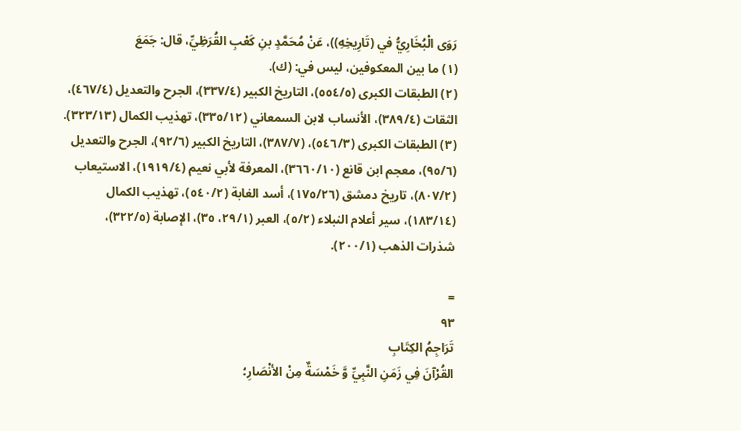رَوَى الْبُخَارِيُّ في (تَارِيخِهِ))، عَنْ مُحَمَّدٍ بنِ كَعْبِ القُرَظِيِّ، قال: جَمَعَ
(١) ما بين المعكوفين، ليس في: (ك).
(٢) الطبقات الكبرى (٥٥٤/٥)، التاريخ الكبير (٣٣٧/٤)، الجرح والتعديل (٤٦٧/٤)،
الثقات (٣٨٩/٤)، الأنساب لابن السمعاني (٣٣٥/١٢)، تهذيب الكمال (٣٢٣/١٣).
(٣) الطبقات الكبرى (٥٤٦/٣)، (٣٨٧/٧)، التاريخ الكبير (٩٢/٦)، الجرح والتعديل
(٩٥/٦)، معجم ابن قانع (٣٦٦٠/١٠)، المعرفة لأبي نعيم (١٩١٩/٤)، الاستيعاب
(٨٠٧/٢)، تاريخ دمشق (١٧٥/٢٦)، أسد الغابة (٥٤٠/٢)، تهذيب الكمال
(١٨٣/١٤)، سير أعلام النبلاء (٥/٢)، العبر (٢٩/١، ٣٥)، الإصابة (٣٢٢/٥)،
شذرات الذهب (٢٠٠/١).

=
٩٣
تَرَاجِمُ الكِتَابِ
القُرْآنَ فِي زَمَنِ النَّبِيِّ وَّ خَمْسَةٌ مِنْ الأنْصَارِ؛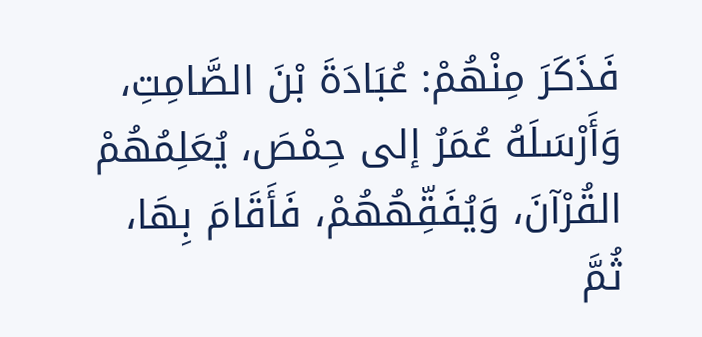فَذَكَرَ مِنْهُمْ: عُبَادَةَ بْنَ الصَّامِتِ،
وَأَرْسَلَهُ عُمَرُ إلى حِمْصَ، يُعَلِمُهُمْ القُرْآنَ، وَيُفَقِّهُهُمْ، فَأَقَامَ بِهَا، ثُمَّ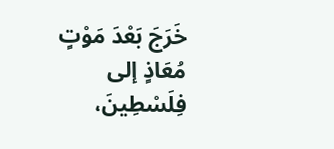خَرَجَ بَعْدَ مَوْتٍ
مُعَاذٍ إلى فِلَسْطِينَ،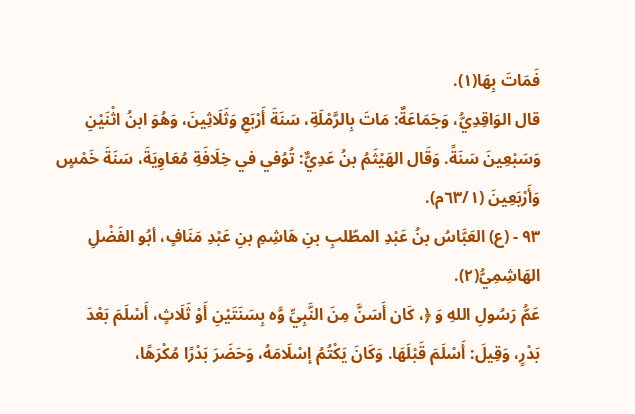فَمَاتَ بِهَا(١).
قال الوَاقِدِيُّ، وَجَمَاعَةٌ: مَاتَ بِالرَّمْلَةِ، سَنَةَ أَرْبَعِ وَثَلَاثِينَ، وَهُوَ ابنُ اثْنَيْنِ
وَسَبْعِينَ سَنَةً. وَقَال الهَيْثَمُ بنُ عَدِيٌّ: تُوُفي في خِلَافَةِ مُعَاوِيَةَ، سَنَةَ خَمْسٍ
وَأَرْبَعِينَ (٦٣/١م).
٩٣ - (ع) العَبَّاسُ بنُ عَبْدِ المطّلبِ بنِ هَاشِمِ بنِ عَبْدِ مَنَافٍ، أبُو الفَضْلِ
الهَاشِمِيُّ(٢).
عَمُّ رَسُولِ اللهِ وَ ﴿، كَان أَسَنَّ مِنَ النَّبِيِّ وَّه بِسَنَتَيْنِ أَوْ ثَلَاثٍ، أَسْلَمَ بَعْدَ
بَدْرٍ، وَقِيلَ: أَسْلَمَ قَبْلَهَا. وَكَانَ يَكْتُمُ إسْلَامَهُ، وَحَضَرَ بَدْرًا مُكْرَهًا،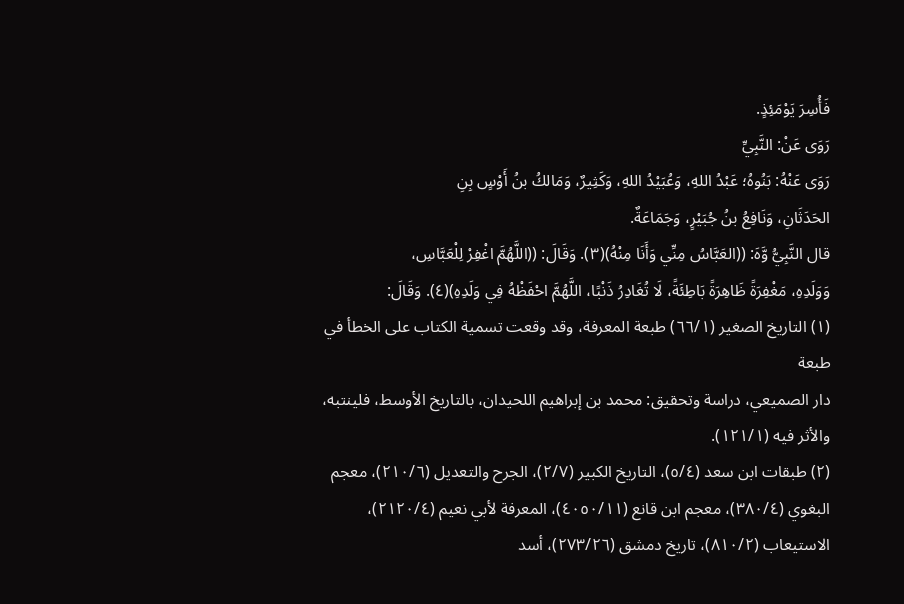فَأُسِرَ يَوْمَئِذٍ.
رَوَى عَنْ: النَّبِيِّ
رَوَى عَنْهُ: بَنُوهُ؛ عَبْدُ اللهِ، وَعُبَيْدُ اللهِ، وَكَثِيرٌ، وَمَالكُ بنُ أَوْسٍ بِنِ
الحَدَثَانِ، وَنَافِعُ بنُ جُبَيْرٍ، وَجَمَاعَةٌ.
قال النَّبِيُّ وَّهَ: ((العَبَّاسُ مِنِّي وَأَنَا مِنْهُ)(٣). وَقَالَ: ((اللَّهُمَّ اغْفِرْ لِلْعَبَّاسِ،
وَوَلَدِهِ، مَغْفِرَةً ظَاهِرَةً بَاطِئَةً، لَا تُغَادِرُ ذَنْبًا، اللَّهُمَّ احْفَظْهُ فِي وَلَدِهِ)(٤). وَقَالَ:
(١) التاريخ الصغير (٦٦/١) طبعة المعرفة، وقد وقعت تسمية الكتاب على الخطأ في طبعة
دار الصميعي، دراسة وتحقيق: محمد بن إبراهيم اللحيدان، بالتاريخ الأوسط، فلينتبه،
والأثر فيه (١٢١/١).
(٢) طبقات ابن سعد (٥/٤)، التاريخ الكبير (٢/٧)، الجرح والتعديل (٢١٠/٦)، معجم
البغوي (٣٨٠/٤)، معجم ابن قانع (٤٠٥٠/١١)، المعرفة لأبي نعيم (٢١٢٠/٤)،
الاستيعاب (٨١٠/٢)، تاريخ دمشق (٢٧٣/٢٦)، أسد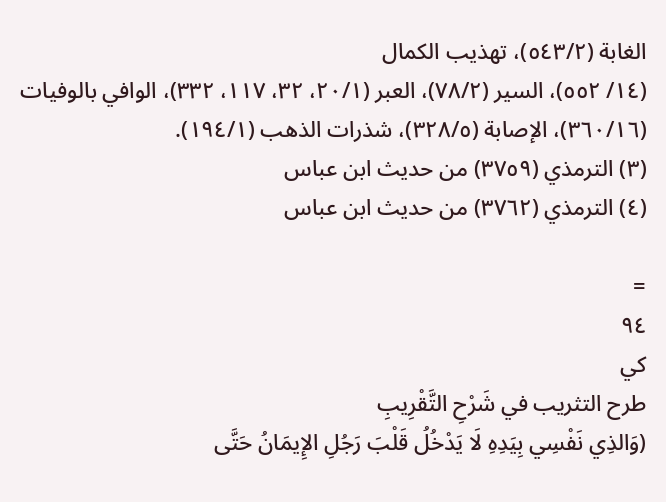الغابة (٥٤٣/٢)، تهذيب الكمال
(١٤/ ٥٥٢)، السير (٧٨/٢)، العبر (٢٠/١، ٣٢، ١١٧، ٣٣٢)، الوافي بالوفيات
(٣٦٠/١٦)، الإصابة (٣٢٨/٥)، شذرات الذهب (١٩٤/١).
(٣) الترمذي (٣٧٥٩) من حديث ابن عباس
(٤) الترمذي (٣٧٦٢) من حديث ابن عباس

=
٩٤
كي
طرح التثريب في شَرْحِ التَّقْرِيبِ
(وَالذِي نَفْسِي بِيَدِهِ لَا يَدْخُلُ قَلْبَ رَجُلِ الإِيمَانُ حَتَّى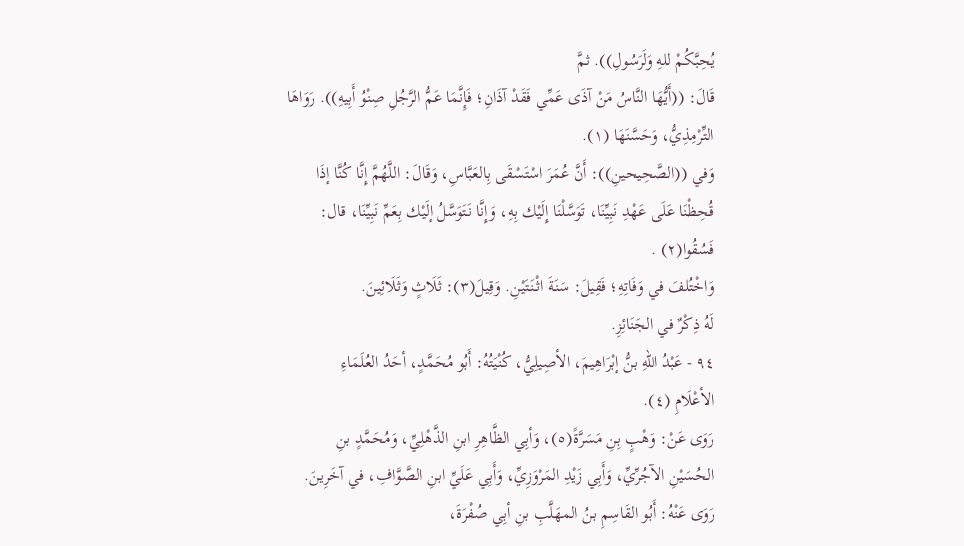يُحِبَّكُمْ للهِ وَلَرَسُولِ)). ثمَّ
قَالَ: ((أَيُّهَا النَّاسُ مَنْ آذَى عَمِّي فَقَدْ آذَانِ؛ فَإِنَّمَا عَمُّ الرَّجُلِ صِنْوُ أَبِيهِ)). رَوَاهَا
التِّرْمِذِيُّ، وَحَسَّنَهَا (١).
وَفي ((الصَّحِيحينِ)): أَنَّ عُمَرَ اسْتَسْقَى بِالعَبَّاسِ، وَقَالَ: اللَّهُمَّ إِنَّا كُنَّا إذَا
قُحِظْنَا عَلَى عَهْدِ نَبِيِّنَا، تَوَسَّلْنَا إِلَيْك بِهِ، وَإِنَّا نَتَوَسَّلُ إلَيْك بِعَمِّ نَبِيِّنَا، قال:
فَسُقُوا(٢) .
وَاخْتُلفَ في وَفَاتِهِ؛ فَقِيلَ: سَنَةَ اثْنَتَيْنِ. وَقِيلَ(٣): ثَلَاثٍ وَثَلَائِينَ.
لَهُ ذِكْرٌ في الجَنَائِزِ.
٩٤ - عَبْدُ اللهِ بنُّ إبْرَاهِيمَ، الأصِيلِيُّ، كُنْيَتُهُ: أَبُو مُحَمَّدٍ، أحَدُ العُلَمَاءِ
الأعْلَامِ (٤).
رَوَى عَنْ: وَهْبٍ بِنِ مَسَرَّةً(٥)، وَأبِي الظَّاهِرِ ابنِ الذَّهْلِيِّ، وَمُحَمَّدٍ بنِ
الحُسَيْنِ الآجُرِّيِّ، وَأَبِي زَيْدِ المَرْوَزِيِّ، وَأَبِي عَلَيِّ ابنِ الصَّوَّافِ، في آخَرِينَ.
رَوَى عَنْهُ: أَبُو القَاسِمِ بنُ المهَلَّبِ بنِ أبِي صُفْرَةَ،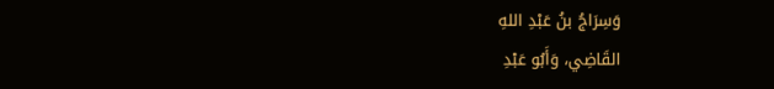وَسِرَاجُ بنُ عَبْدِ اللهِ
القَاضِي، وَأَبُو عَبْدِ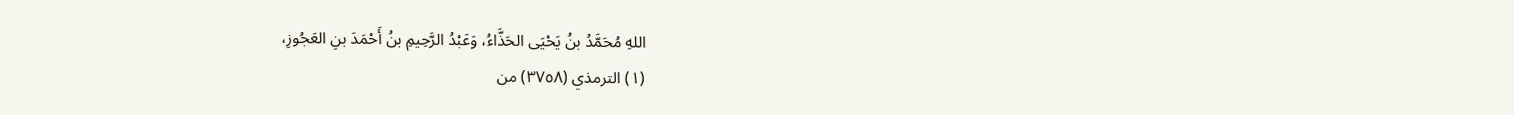اللهِ مُحَمَّدُ بنُ يَحْيَى الحَذَّاءُ، وَعَبْدُ الرَّحِيمِ بنُ أَحْمَدَ بنِ العَجُوزِ،
(١) الترمذي (٣٧٥٨) من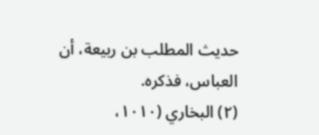حديث المطلب بن ربيعة، أن العباس، فذكره.
(٢) البخاري (١٠١٠،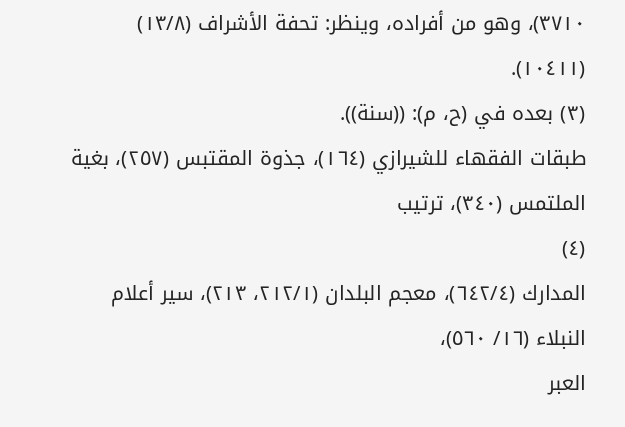٣٧١٠)، وهو من أفراده، وينظر: تحفة الأشراف (١٣/٨)
(١٠٤١١).
(٣) بعده في (ح، م): ((سنة)).
طبقات الفقهاء للشيرازي (١٦٤)، جذوة المقتبس (٢٥٧)، بغية الملتمس (٣٤٠)، ترتيب
(٤)
المدارك (٦٤٢/٤)، معجم البلدان (٢١٢/١، ٢١٣)، سير أعلام النبلاء (١٦/ ٥٦٠)،
العبر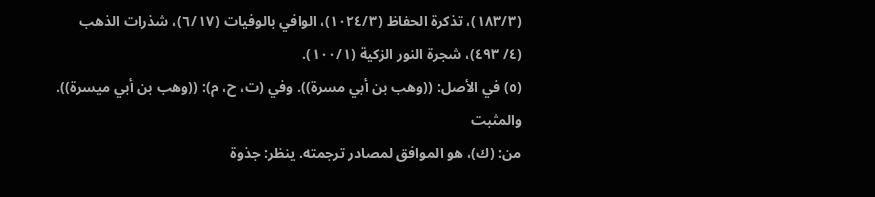(١٨٣/٣)، تذكرة الحفاظ (١٠٢٤/٣)، الوافي بالوفيات (٦/١٧)، شذرات الذهب
(٤/ ٤٩٣)، شجرة النور الزكية (١٠٠/١).
(٥) في الأصل: ((وهب بن أبي مسرة)). وفي (ت، ح، م): ((وهب بن أبي ميسرة)). والمثبت
من: (ك)، هو الموافق لمصادر ترجمته. ينظر: جذوة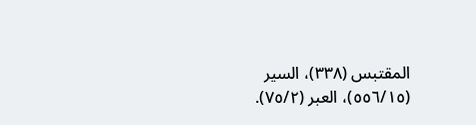المقتبس (٣٣٨)، السير
(٥٥٦/١٥)، العبر (٧٥/٢).